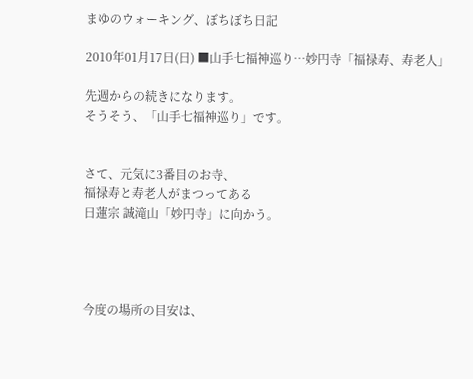まゆのウォーキング、ぼちぼち日記

2010年01月17日(日) ■山手七福神巡り…妙円寺「福禄寿、寿老人」

先週からの続きになります。
そうそう、「山手七福神巡り」です。


さて、元気に3番目のお寺、
福禄寿と寿老人がまつってある
日蓮宗 誠滝山「妙円寺」に向かう。




今度の場所の目安は、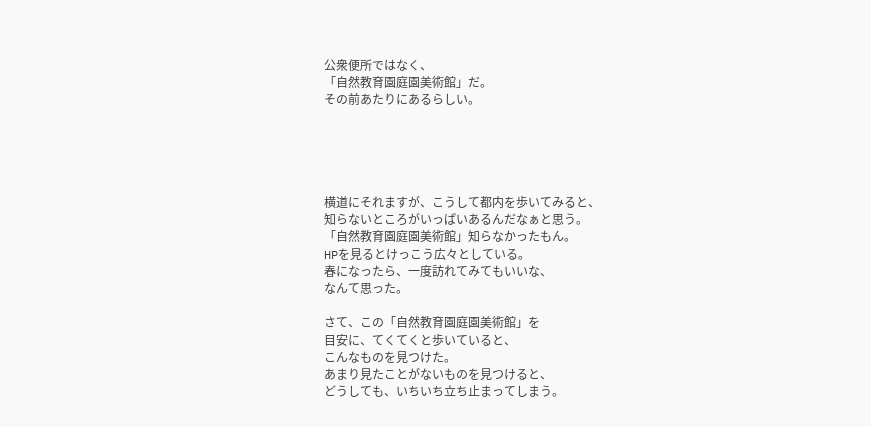公衆便所ではなく、
「自然教育園庭園美術館」だ。
その前あたりにあるらしい。





横道にそれますが、こうして都内を歩いてみると、
知らないところがいっぱいあるんだなぁと思う。
「自然教育園庭園美術館」知らなかったもん。
HPを見るとけっこう広々としている。
春になったら、一度訪れてみてもいいな、
なんて思った。

さて、この「自然教育園庭園美術館」を
目安に、てくてくと歩いていると、
こんなものを見つけた。
あまり見たことがないものを見つけると、
どうしても、いちいち立ち止まってしまう。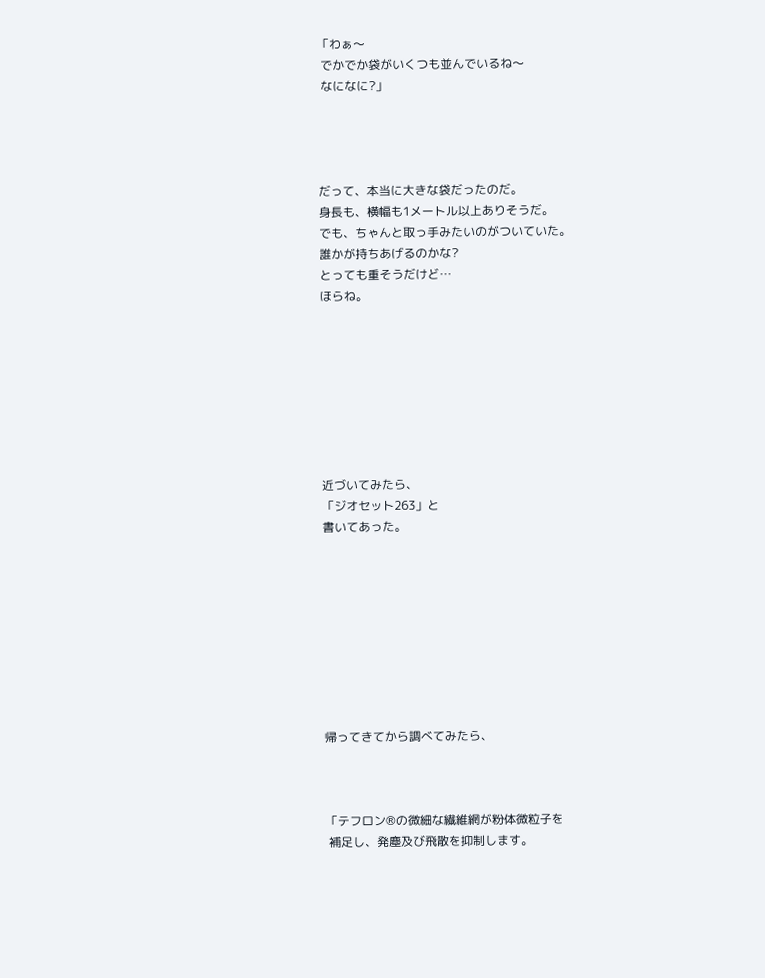「わぁ〜
 でかでか袋がいくつも並んでいるね〜
 なになに?」




だって、本当に大きな袋だったのだ。
身長も、横幅も1メートル以上ありそうだ。
でも、ちゃんと取っ手みたいのがついていた。
誰かが持ちあげるのかな?
とっても重そうだけど…
ほらね。








近づいてみたら、
「ジオセット263」と
書いてあった。









帰ってきてから調べてみたら、



「テフロン®の微細な繊維網が粉体微粒子を
 補足し、発塵及び飛散を抑制します。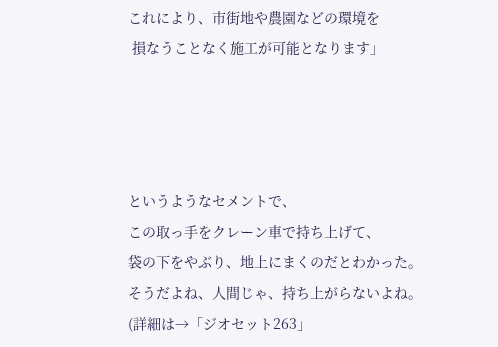これにより、市街地や農園などの環境を
 損なうことなく施工が可能となります」




というようなセメントで、
この取っ手をクレーン車で持ち上げて、
袋の下をやぶり、地上にまくのだとわかった。
そうだよね、人間じゃ、持ち上がらないよね。
(詳細は→「ジオセット263」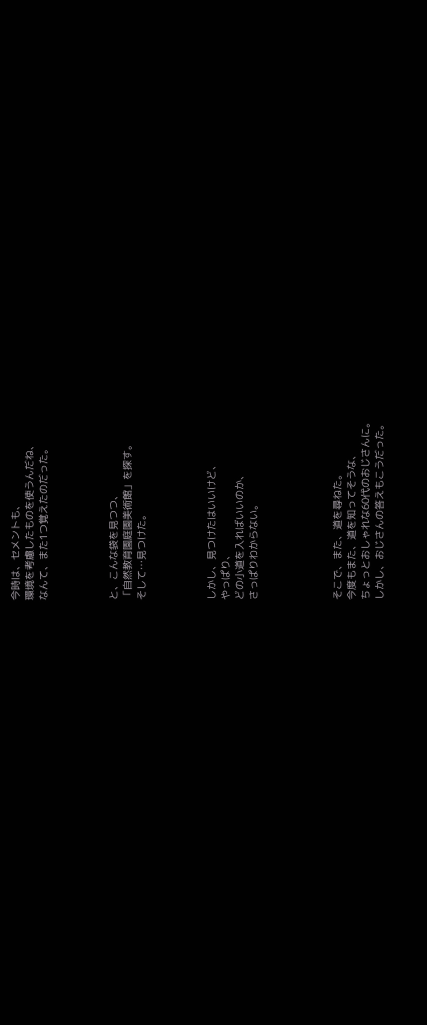今時は、セメントも、
環境を考慮したものを使うんだね、
なんて、また1つ覚えたのだった。




と、こんな袋を見つつ、
「自然教育園庭園美術館」を探す。
そして…見つけた。




しかし、見つけたはいいけど、
やっぱり、
どの小道を入ればいいのか、
さっぱりわからない。





そこで、また、道を尋ねた。
今度もまた、道を知ってそうな、
ちょっとおしゃれな60代のおじさんに。
しかし、おじさんの答えもこうだった。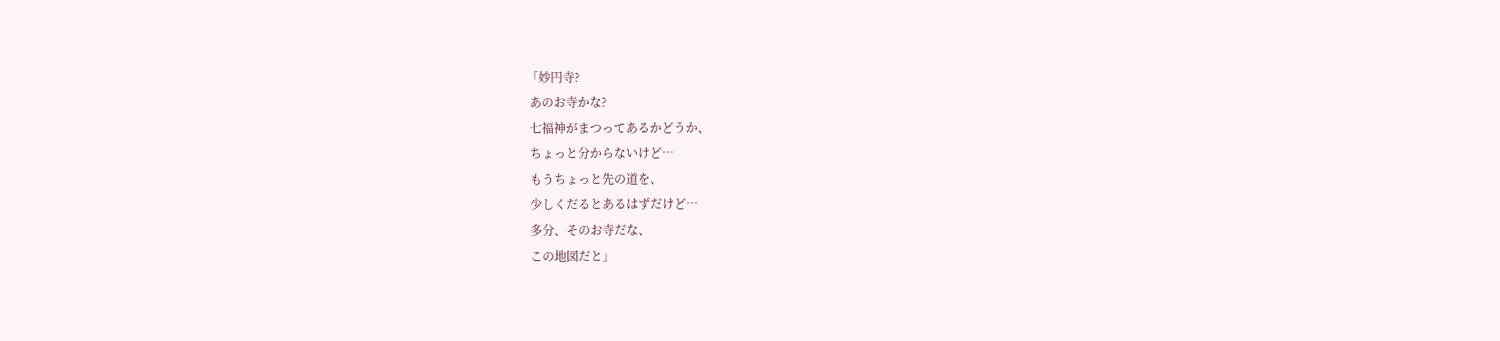「妙円寺?
 あのお寺かな?
 七福神がまつってあるかどうか、
 ちょっと分からないけど…
 もうちょっと先の道を、
 少しくだるとあるはずだけど…
 多分、そのお寺だな、
 この地図だと」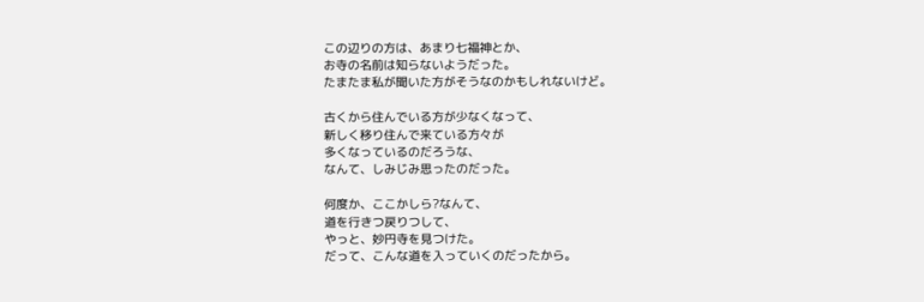この辺りの方は、あまり七福神とか、
お寺の名前は知らないようだった。
たまたま私が聞いた方がそうなのかもしれないけど。

古くから住んでいる方が少なくなって、
新しく移り住んで来ている方々が
多くなっているのだろうな、
なんて、しみじみ思ったのだった。

何度か、ここかしら?なんて、
道を行きつ戻りつして、
やっと、妙円寺を見つけた。
だって、こんな道を入っていくのだったから。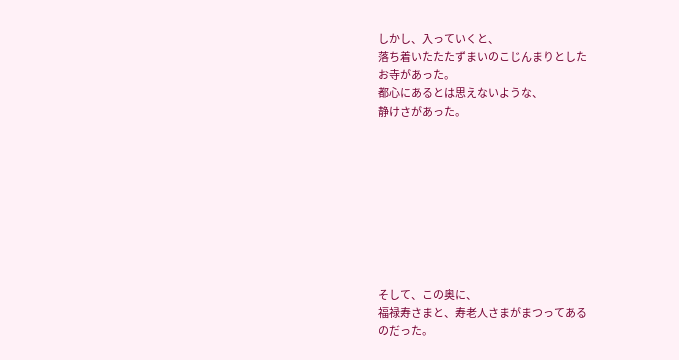しかし、入っていくと、
落ち着いたたたずまいのこじんまりとした
お寺があった。
都心にあるとは思えないような、
静けさがあった。









そして、この奥に、
福禄寿さまと、寿老人さまがまつってある
のだった。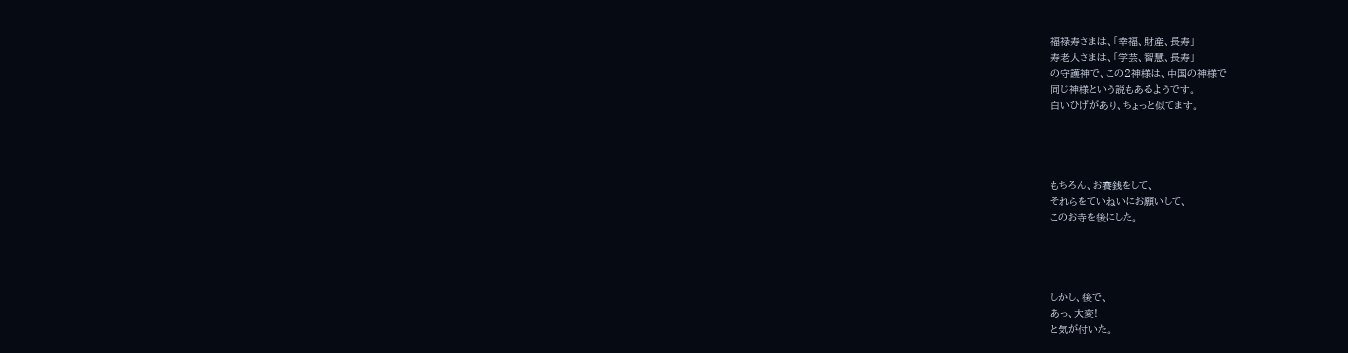福禄寿さまは、「幸福、財産、長寿」
寿老人さまは、「学芸、智慧、長寿」
の守護神で、この2神様は、中国の神様で
同じ神様という説もあるようです。
白いひげがあり、ちょっと似てます。




もちろん、お賽銭をして、
それらをていねいにお願いして、
このお寺を後にした。




しかし、後で、
あっ、大変!
と気が付いた。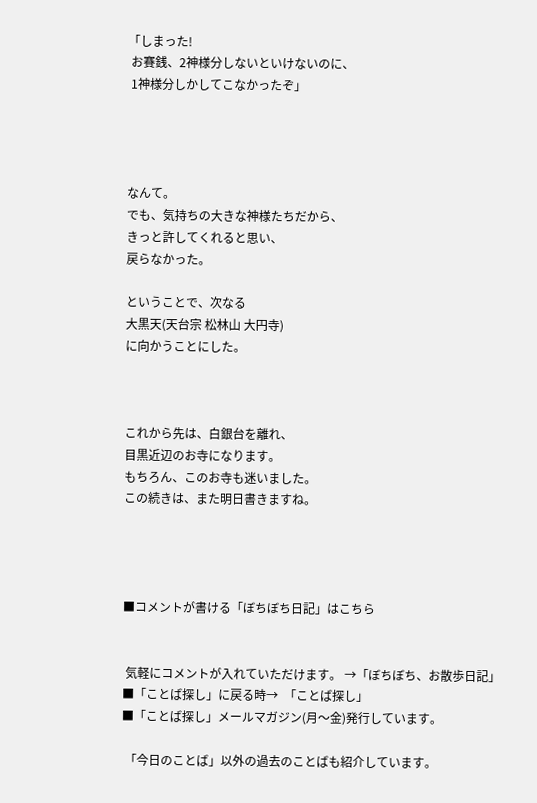「しまった!
 お賽銭、2神様分しないといけないのに、
 1神様分しかしてこなかったぞ」




なんて。
でも、気持ちの大きな神様たちだから、
きっと許してくれると思い、
戻らなかった。

ということで、次なる
大黒天(天台宗 松林山 大円寺)
に向かうことにした。



これから先は、白銀台を離れ、
目黒近辺のお寺になります。
もちろん、このお寺も迷いました。
この続きは、また明日書きますね。




■コメントが書ける「ぼちぼち日記」はこちら


 気軽にコメントが入れていただけます。 →「ぼちぼち、お散歩日記」
■「ことば探し」に戻る時→  「ことば探し」
■「ことば探し」メールマガジン(月〜金)発行しています。

 「今日のことば」以外の過去のことばも紹介しています。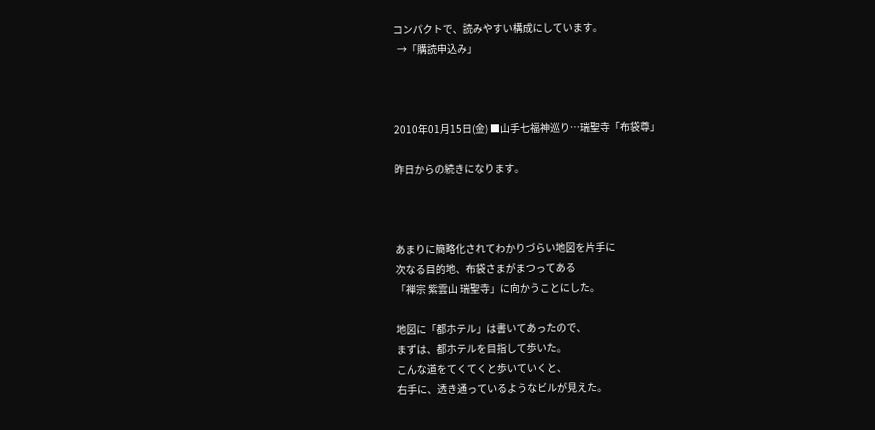コンパクトで、読みやすい構成にしています。
  →「購読申込み」



2010年01月15日(金) ■山手七福神巡り…瑞聖寺「布袋尊」

昨日からの続きになります。



あまりに簡略化されてわかりづらい地図を片手に
次なる目的地、布袋さまがまつってある
「禅宗 紫雲山 瑞聖寺」に向かうことにした。

地図に「都ホテル」は書いてあったので、
まずは、都ホテルを目指して歩いた。
こんな道をてくてくと歩いていくと、
右手に、透き通っているようなビルが見えた。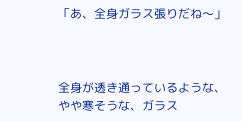「あ、全身ガラス張りだね〜」



全身が透き通っているような、
やや寒そうな、ガラス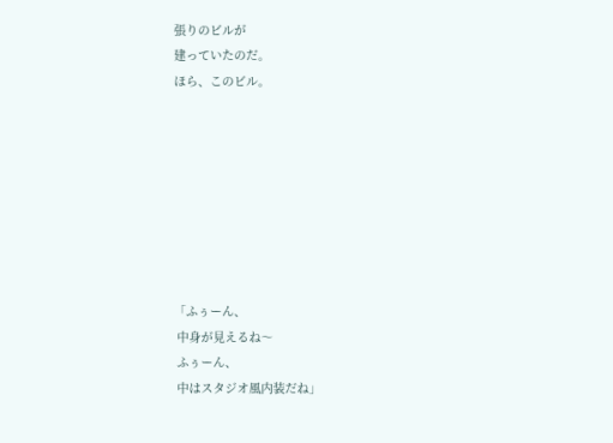張りのビルが
建っていたのだ。
ほら、このビル。








「ふぅーん、
 中身が見えるね〜
 ふぅーん、
 中はスタジオ風内装だね」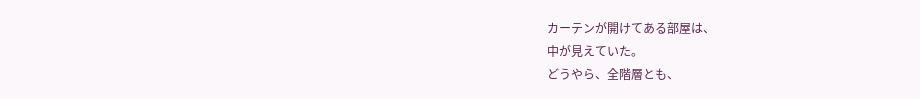カーテンが開けてある部屋は、
中が見えていた。
どうやら、全階層とも、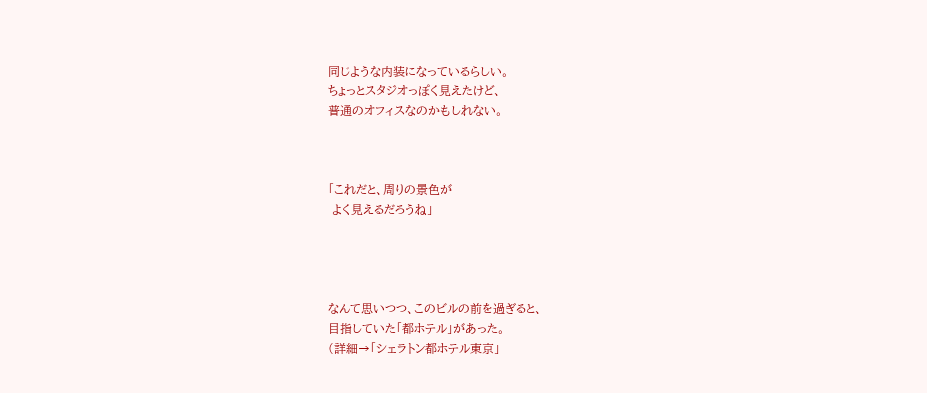同じような内装になっているらしい。
ちょっとスタジオっぽく見えたけど、
普通のオフィスなのかもしれない。



「これだと、周りの景色が
 よく見えるだろうね」




なんて思いつつ、このビルの前を過ぎると、
目指していた「都ホテル」があった。
(詳細→「シェラトン都ホテル東京」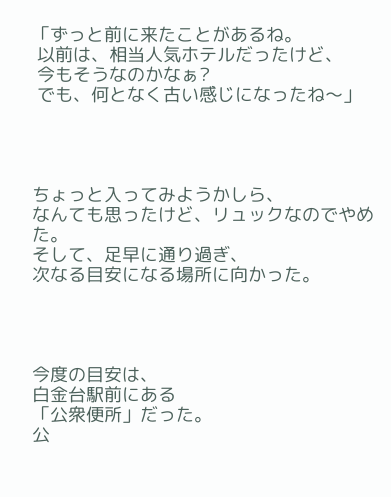「ずっと前に来たことがあるね。
 以前は、相当人気ホテルだったけど、
 今もそうなのかなぁ?
 でも、何となく古い感じになったね〜」




ちょっと入ってみようかしら、
なんても思ったけど、リュックなのでやめた。
そして、足早に通り過ぎ、
次なる目安になる場所に向かった。




今度の目安は、
白金台駅前にある
「公衆便所」だった。
公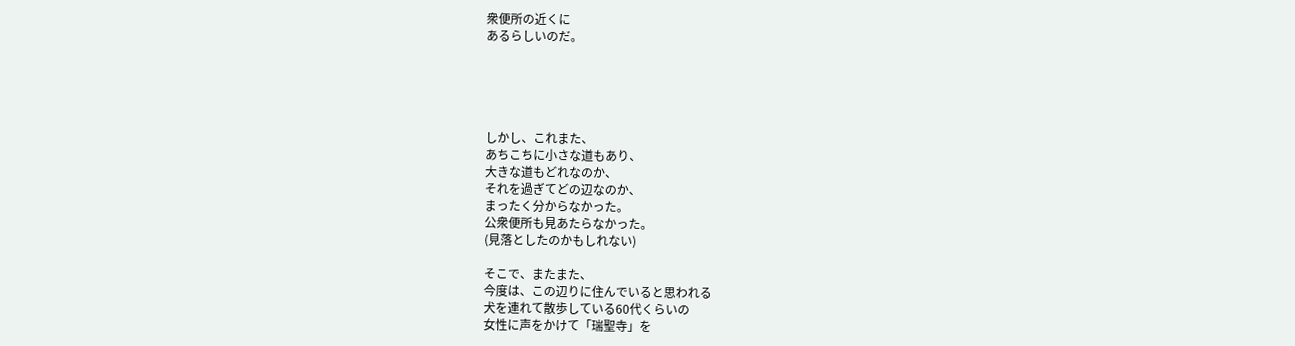衆便所の近くに
あるらしいのだ。





しかし、これまた、
あちこちに小さな道もあり、
大きな道もどれなのか、
それを過ぎてどの辺なのか、
まったく分からなかった。
公衆便所も見あたらなかった。
(見落としたのかもしれない)

そこで、またまた、
今度は、この辺りに住んでいると思われる
犬を連れて散歩している60代くらいの
女性に声をかけて「瑞聖寺」を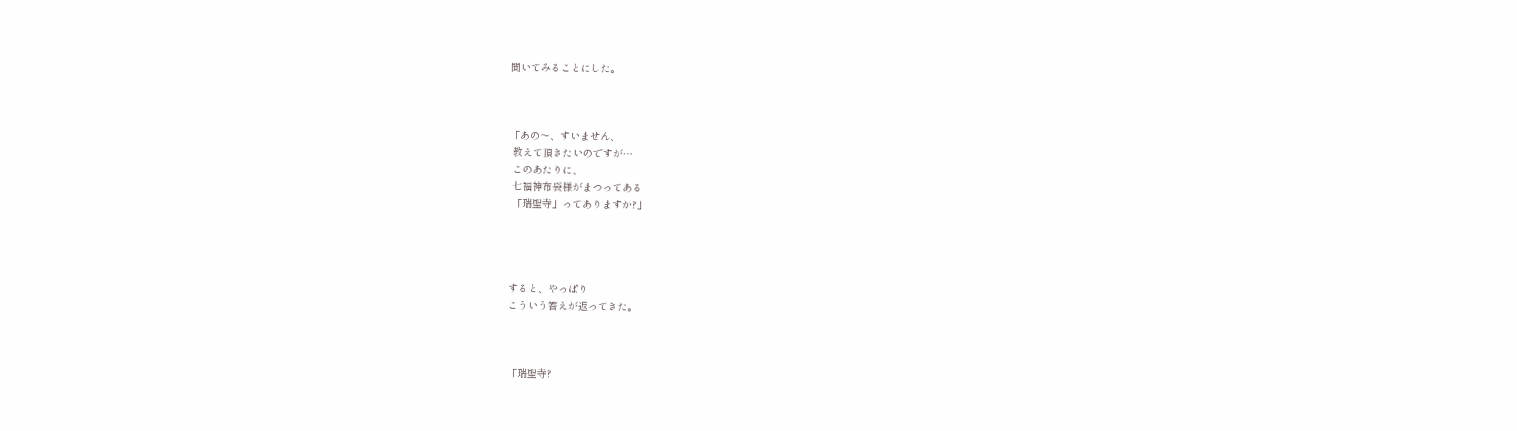聞いてみることにした。



「あの〜、すいません、
 教えて頂きたいのですが…
 このあたりに、
 七福神布袋様がまつってある
 「瑞聖寺」ってありますか?」




すると、やっぱり
こういう答えが返ってきた。



「瑞聖寺?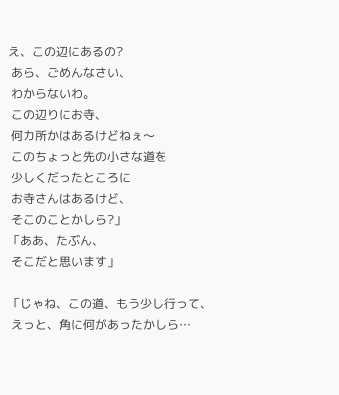え、この辺にあるの?
 あら、ごめんなさい、
 わからないわ。
 この辺りにお寺、
 何カ所かはあるけどねぇ〜
 このちょっと先の小さな道を
 少しくだったところに
 お寺さんはあるけど、
 そこのことかしら?」
「ああ、たぶん、
 そこだと思います」

「じゃね、この道、もう少し行って、
 えっと、角に何があったかしら…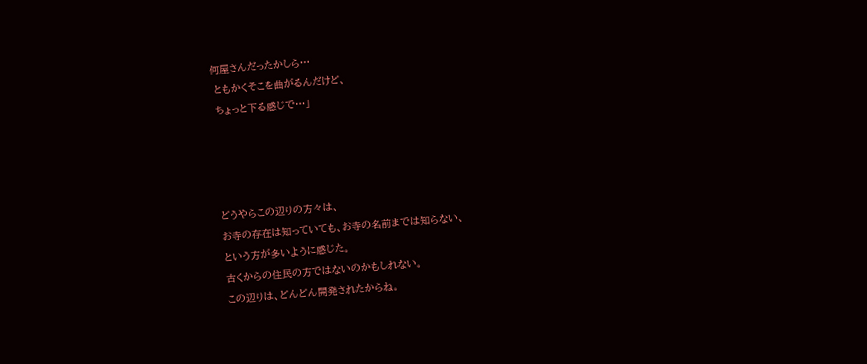何屋さんだったかしら…
 ともかくそこを曲がるんだけど、
 ちょっと下る感じで…」




どうやらこの辺りの方々は、
お寺の存在は知っていても、お寺の名前までは知らない、
という方が多いように感じた。
古くからの住民の方ではないのかもしれない。
この辺りは、どんどん開発されたからね。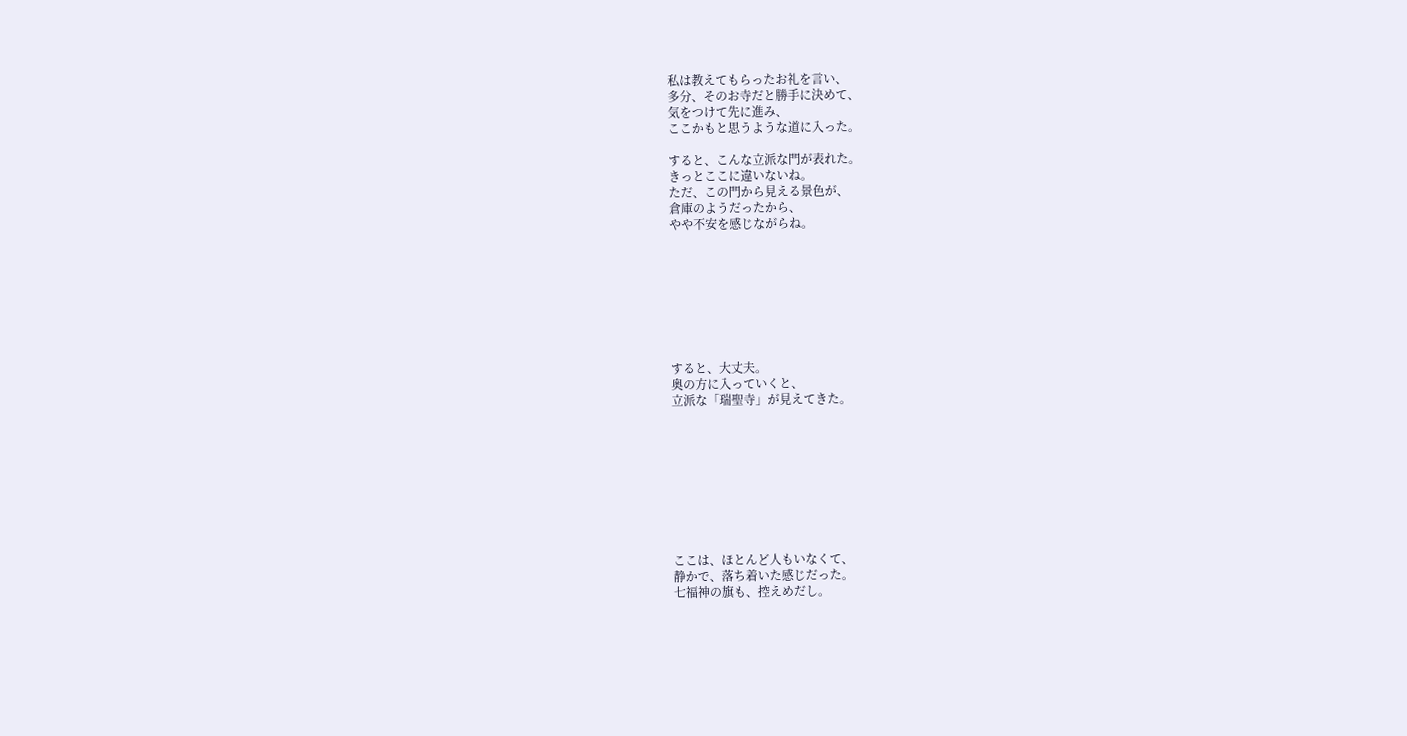私は教えてもらったお礼を言い、
多分、そのお寺だと勝手に決めて、
気をつけて先に進み、
ここかもと思うような道に入った。

すると、こんな立派な門が表れた。
きっとここに違いないね。
ただ、この門から見える景色が、
倉庫のようだったから、
やや不安を感じながらね。








すると、大丈夫。
奥の方に入っていくと、
立派な「瑞聖寺」が見えてきた。









ここは、ほとんど人もいなくて、
静かで、落ち着いた感じだった。
七福神の旗も、控えめだし。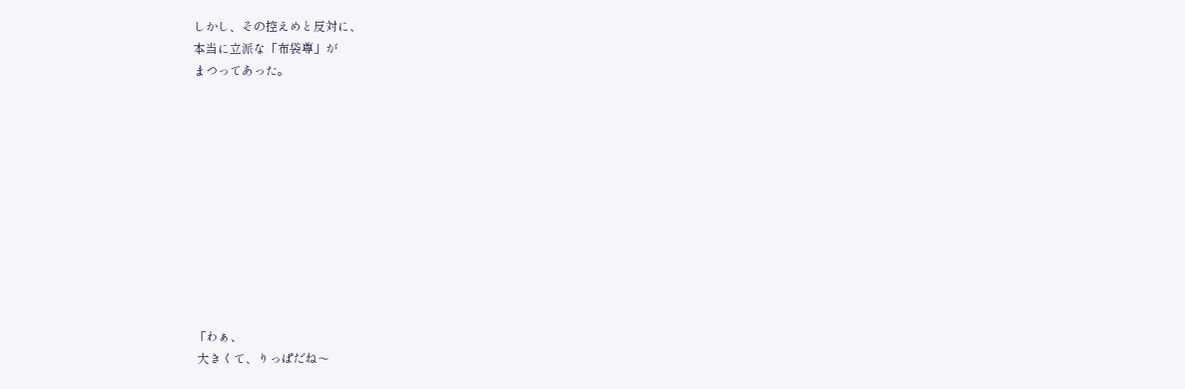しかし、その控えめと反対に、
本当に立派な「布袋尊」が
まつってあった。











「わぁ、
 大きくて、りっぱだね〜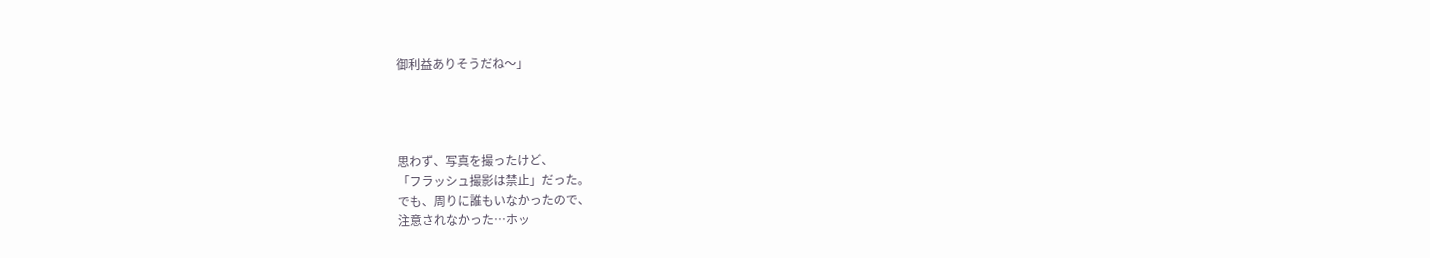御利益ありそうだね〜」




思わず、写真を撮ったけど、
「フラッシュ撮影は禁止」だった。
でも、周りに誰もいなかったので、
注意されなかった…ホッ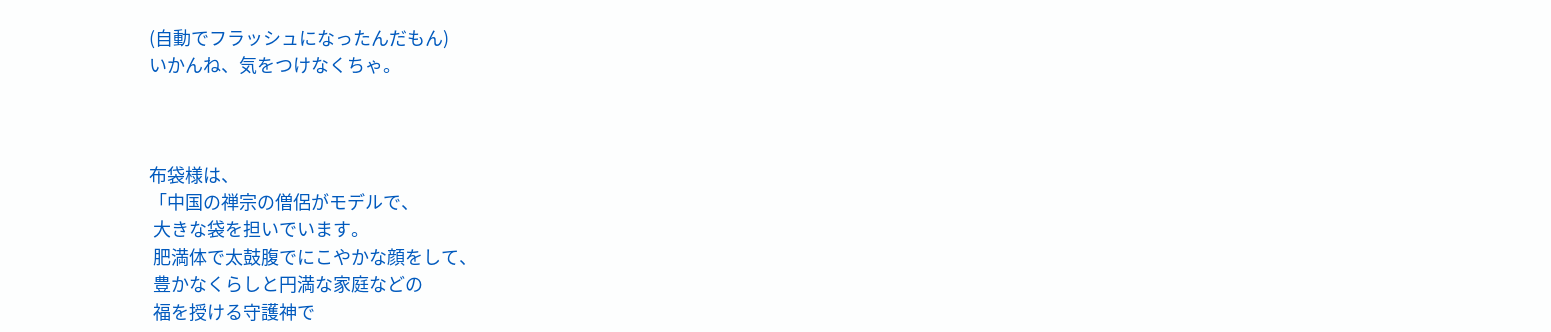(自動でフラッシュになったんだもん)
いかんね、気をつけなくちゃ。



布袋様は、
「中国の禅宗の僧侶がモデルで、
 大きな袋を担いでいます。
 肥満体で太鼓腹でにこやかな顔をして、
 豊かなくらしと円満な家庭などの
 福を授ける守護神で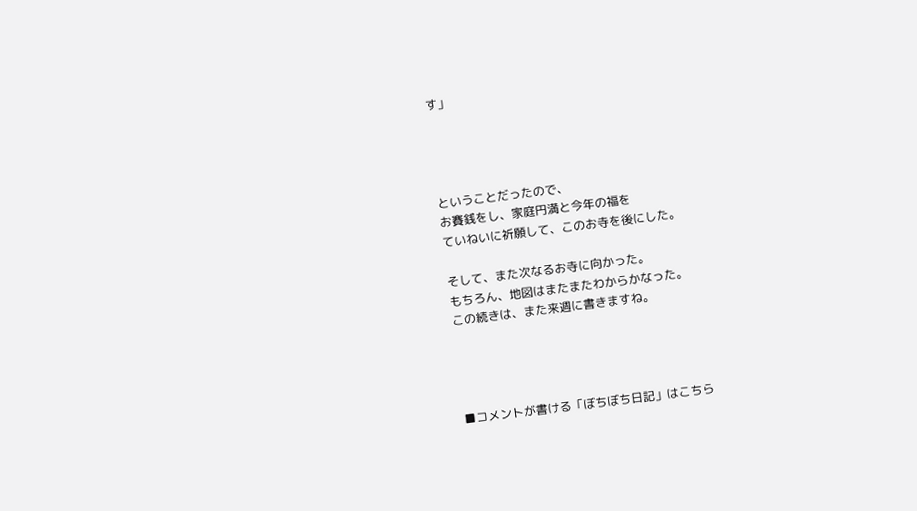す」




ということだったので、
お賽銭をし、家庭円満と今年の福を
ていねいに祈願して、このお寺を後にした。

そして、また次なるお寺に向かった。
もちろん、地図はまたまたわからかなった。
この続きは、また来週に書きますね。




■コメントが書ける「ぼちぼち日記」はこちら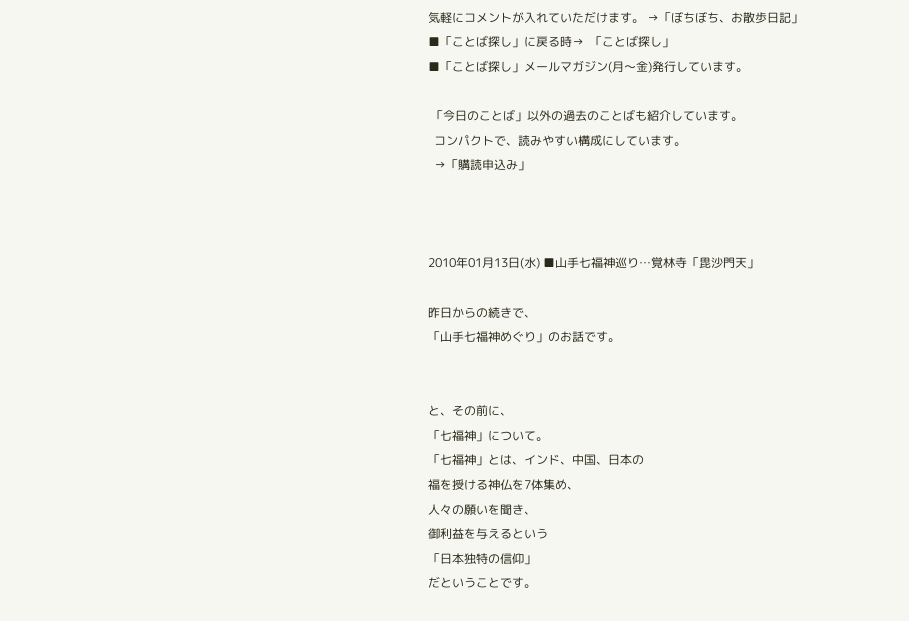気軽にコメントが入れていただけます。 →「ぼちぼち、お散歩日記」
■「ことば探し」に戻る時→  「ことば探し」
■「ことば探し」メールマガジン(月〜金)発行しています。

 「今日のことば」以外の過去のことばも紹介しています。
  コンパクトで、読みやすい構成にしています。
  →「購読申込み」



2010年01月13日(水) ■山手七福神巡り…覚林寺「毘沙門天」

昨日からの続きで、
「山手七福神めぐり」のお話です。


と、その前に、
「七福神」について。
「七福神」とは、インド、中国、日本の
福を授ける神仏を7体集め、
人々の願いを聞き、
御利益を与えるという
「日本独特の信仰」
だということです。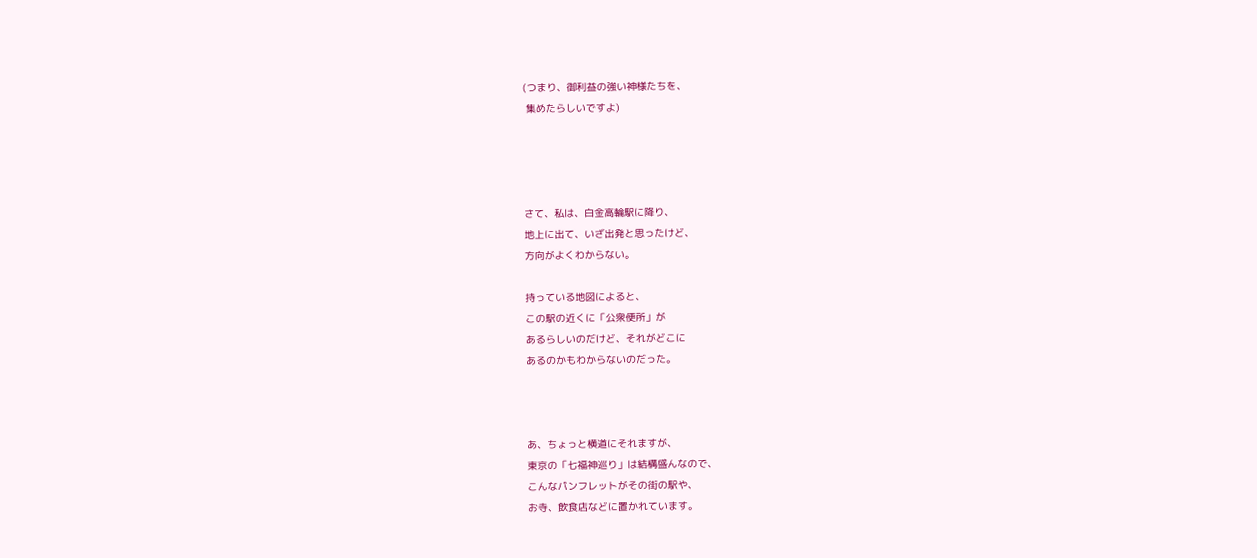(つまり、御利益の強い神様たちを、
 集めたらしいですよ)




さて、私は、白金高輪駅に降り、
地上に出て、いざ出発と思ったけど、
方向がよくわからない。

持っている地図によると、
この駅の近くに「公衆便所」が
あるらしいのだけど、それがどこに
あるのかもわからないのだった。



あ、ちょっと横道にそれますが、
東京の「七福神巡り」は結構盛んなので、
こんなパンフレットがその街の駅や、
お寺、飲食店などに置かれています。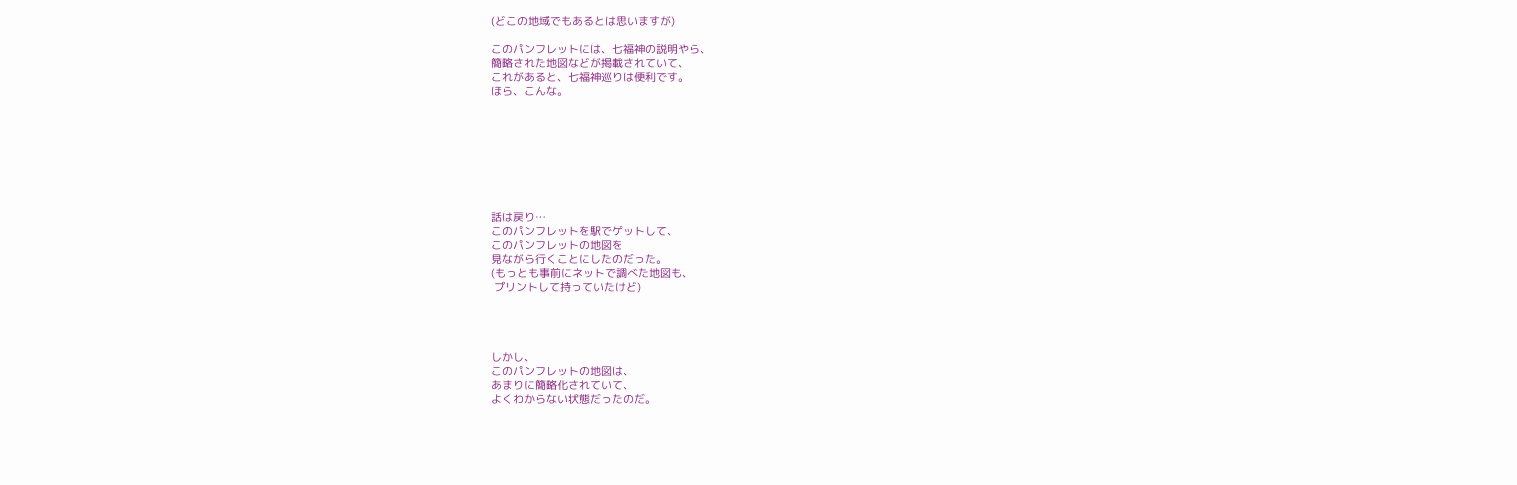(どこの地域でもあるとは思いますが)

このパンフレットには、七福神の説明やら、
簡略された地図などが掲載されていて、
これがあると、七福神巡りは便利です。
ほら、こんな。








話は戻り…
このパンフレットを駅でゲットして、
このパンフレットの地図を
見ながら行くことにしたのだった。
(もっとも事前にネットで調べた地図も、
 プリントして持っていたけど)




しかし、
このパンフレットの地図は、
あまりに簡略化されていて、
よくわからない状態だったのだ。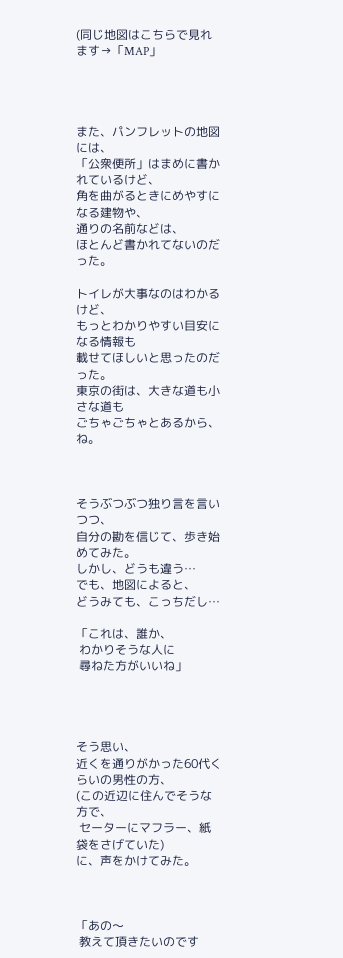(同じ地図はこちらで見れます→「MAP」




また、パンフレットの地図には、
「公衆便所」はまめに書かれているけど、
角を曲がるときにめやすになる建物や、
通りの名前などは、
ほとんど書かれてないのだった。

トイレが大事なのはわかるけど、
もっとわかりやすい目安になる情報も
載せてほしいと思ったのだった。
東京の街は、大きな道も小さな道も
ごちゃごちゃとあるから、ね。



そうぶつぶつ独り言を言いつつ、
自分の勘を信じて、歩き始めてみた。
しかし、どうも違う…
でも、地図によると、
どうみても、こっちだし…

「これは、誰か、
 わかりそうな人に
 尋ねた方がいいね」




そう思い、
近くを通りがかった60代くらいの男性の方、
(この近辺に住んでそうな方で、
 セーターにマフラー、紙袋をさげていた)
に、声をかけてみた。



「あの〜
 教えて頂きたいのです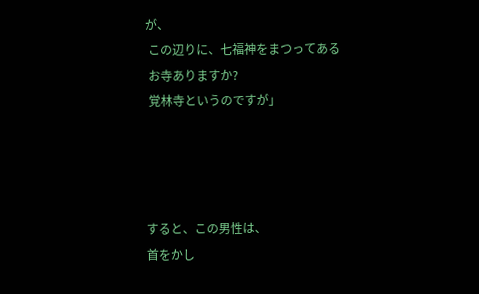が、
 この辺りに、七福神をまつってある
 お寺ありますか?
 覚林寺というのですが」




すると、この男性は、
首をかし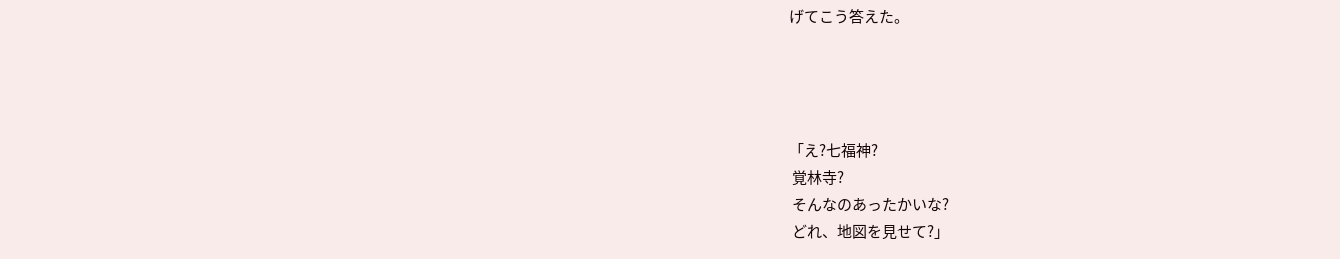げてこう答えた。




「え?七福神?
 覚林寺?
 そんなのあったかいな?
 どれ、地図を見せて?」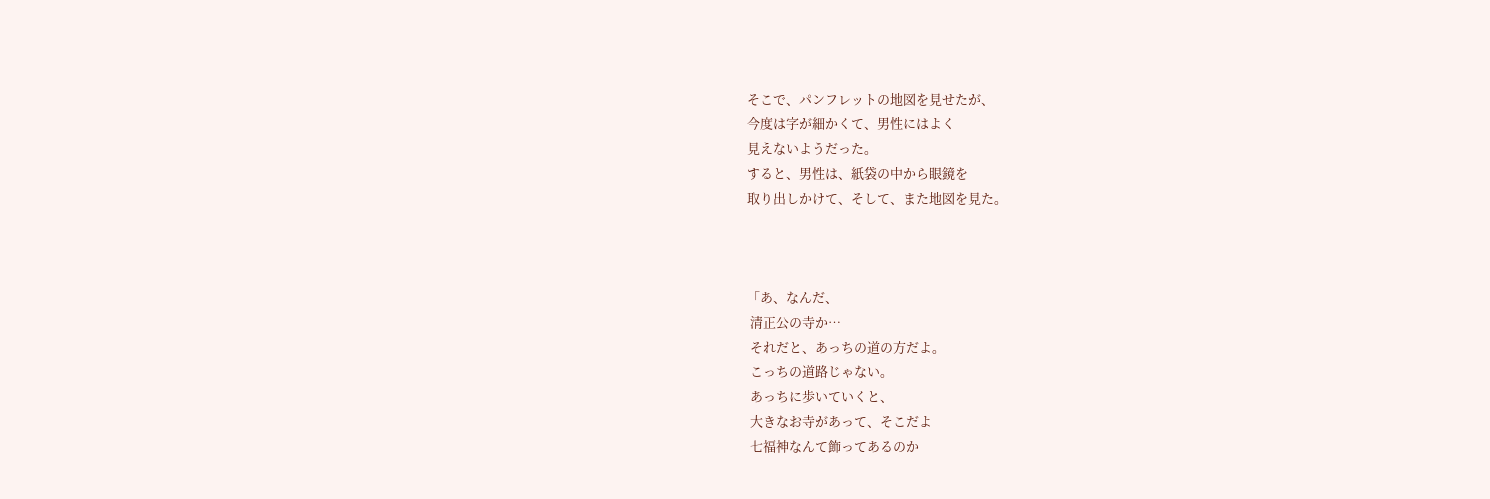そこで、パンフレットの地図を見せたが、
今度は字が細かくて、男性にはよく
見えないようだった。
すると、男性は、紙袋の中から眼鏡を
取り出しかけて、そして、また地図を見た。



「あ、なんだ、
 清正公の寺か…
 それだと、あっちの道の方だよ。
 こっちの道路じゃない。
 あっちに歩いていくと、
 大きなお寺があって、そこだよ
 七福神なんて飾ってあるのか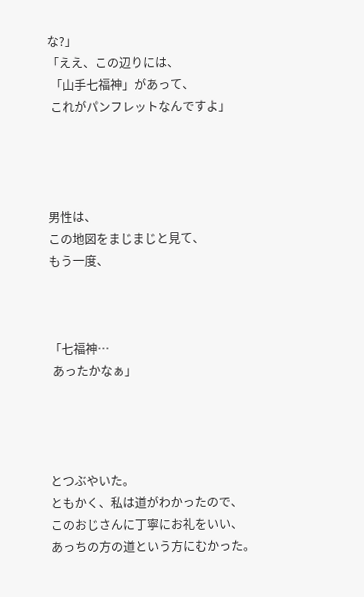な?」
「ええ、この辺りには、
 「山手七福神」があって、
 これがパンフレットなんですよ」




男性は、
この地図をまじまじと見て、
もう一度、



「七福神…
 あったかなぁ」




とつぶやいた。
ともかく、私は道がわかったので、
このおじさんに丁寧にお礼をいい、
あっちの方の道という方にむかった。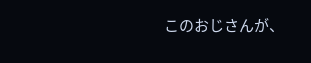このおじさんが、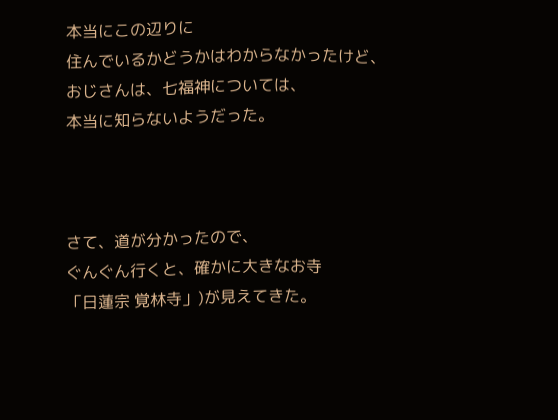本当にこの辺りに
住んでいるかどうかはわからなかったけど、
おじさんは、七福神については、
本当に知らないようだった。



さて、道が分かったので、
ぐんぐん行くと、確かに大きなお寺
「日蓮宗 覚林寺」)が見えてきた。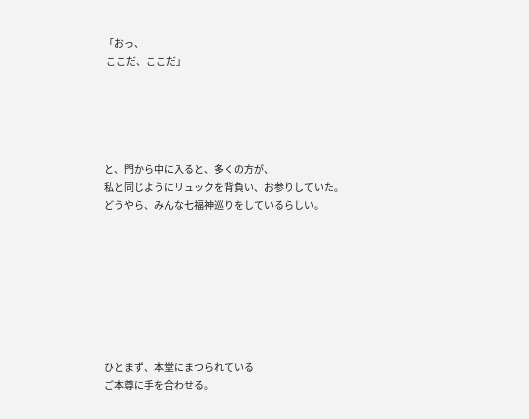「おっ、
 ここだ、ここだ」





と、門から中に入ると、多くの方が、
私と同じようにリュックを背負い、お参りしていた。
どうやら、みんな七福神巡りをしているらしい。








ひとまず、本堂にまつられている
ご本尊に手を合わせる。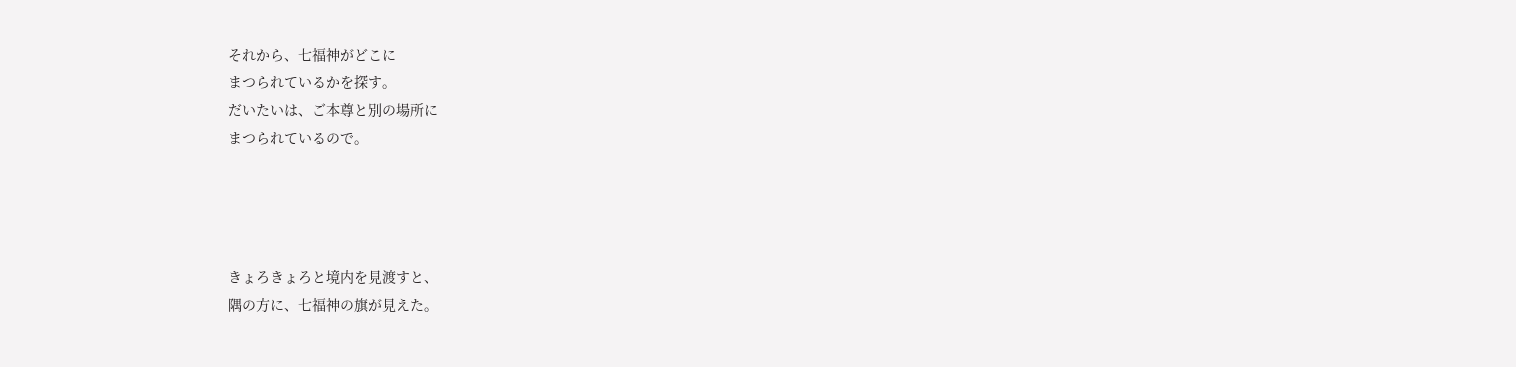それから、七福神がどこに
まつられているかを探す。
だいたいは、ご本尊と別の場所に
まつられているので。




きょろきょろと境内を見渡すと、
隅の方に、七福神の旗が見えた。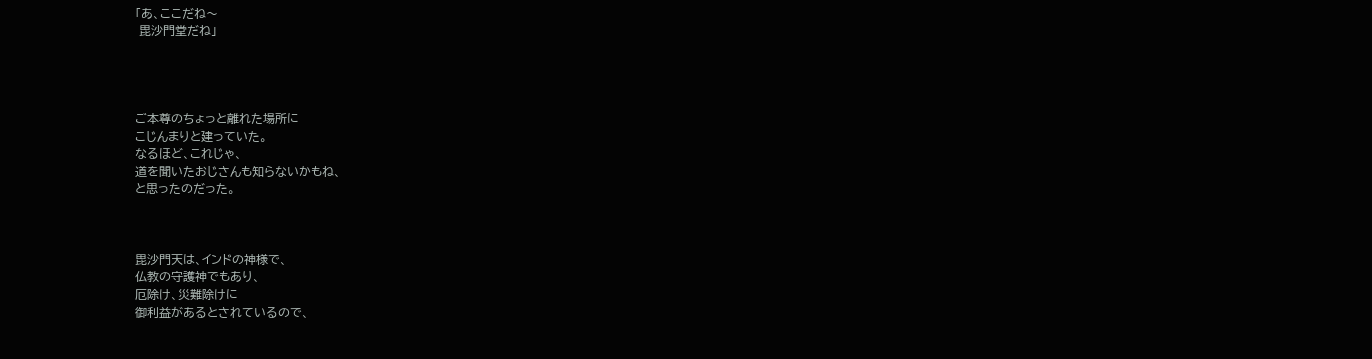「あ、ここだね〜
 毘沙門堂だね」




ご本尊のちょっと離れた場所に
こじんまりと建っていた。
なるほど、これじゃ、
道を聞いたおじさんも知らないかもね、
と思ったのだった。



毘沙門天は、インドの神様で、
仏教の守護神でもあり、
厄除け、災難除けに
御利益があるとされているので、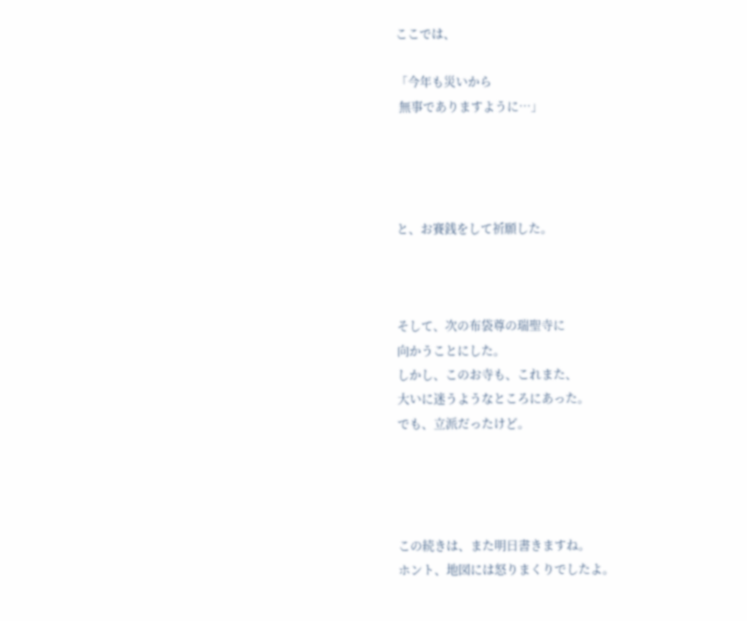ここでは、

「今年も災いから
 無事でありますように…」




と、お賽銭をして祈願した。



そして、次の布袋尊の瑞聖寺に
向かうことにした。
しかし、このお寺も、これまた、
大いに迷うようなところにあった。
でも、立派だったけど。




この続きは、また明日書きますね。
ホント、地図には怒りまくりでしたよ。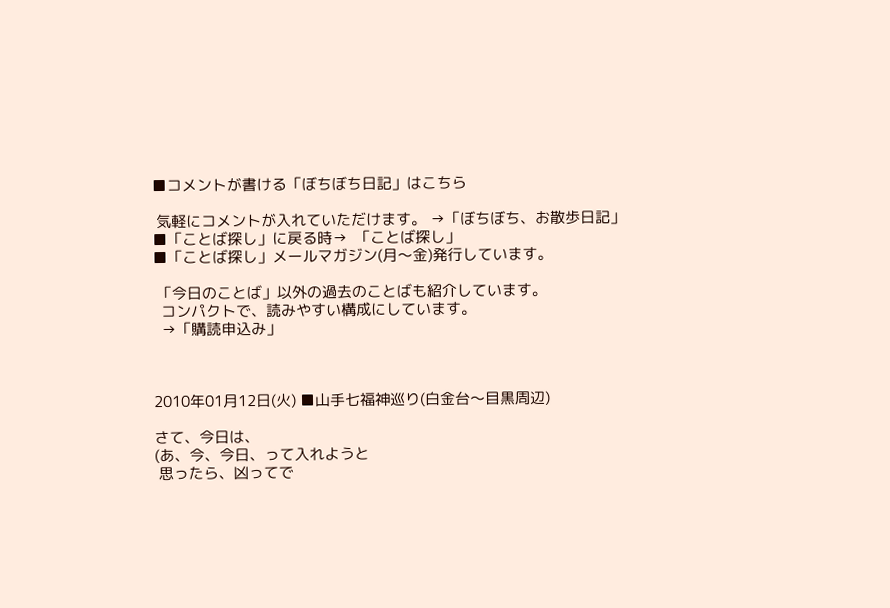■コメントが書ける「ぼちぼち日記」はこちら

 気軽にコメントが入れていただけます。 →「ぼちぼち、お散歩日記」
■「ことば探し」に戻る時→  「ことば探し」
■「ことば探し」メールマガジン(月〜金)発行しています。

 「今日のことば」以外の過去のことばも紹介しています。
  コンパクトで、読みやすい構成にしています。
  →「購読申込み」



2010年01月12日(火) ■山手七福神巡り(白金台〜目黒周辺)

さて、今日は、
(あ、今、今日、って入れようと
 思ったら、凶ってで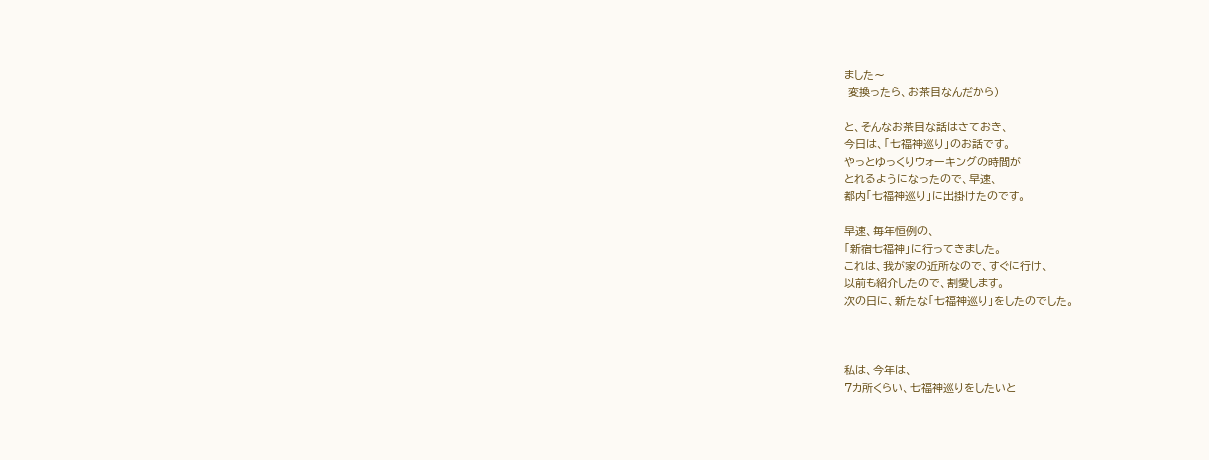ました〜
 変換ったら、お茶目なんだから)

と、そんなお茶目な話はさておき、
今日は、「七福神巡り」のお話です。
やっとゆっくりウォーキングの時間が
とれるようになったので、早速、
都内「七福神巡り」に出掛けたのです。

早速、毎年恒例の、
「新宿七福神」に行ってきました。
これは、我が家の近所なので、すぐに行け、
以前も紹介したので、割愛します。
次の日に、新たな「七福神巡り」をしたのでした。



私は、今年は、
7カ所くらい、七福神巡りをしたいと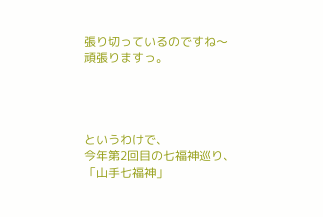張り切っているのですね〜
頑張りますっ。




というわけで、
今年第2回目の七福神巡り、
「山手七福神」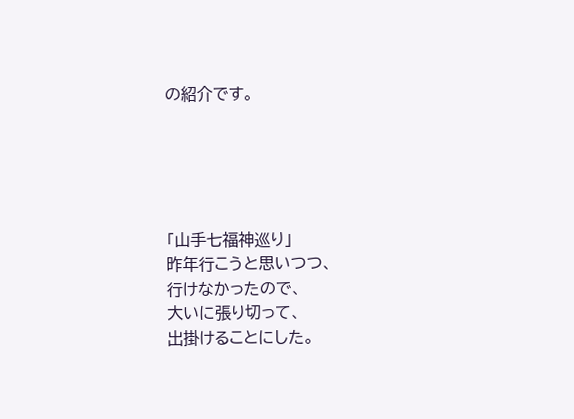の紹介です。





「山手七福神巡り」
昨年行こうと思いつつ、
行けなかったので、
大いに張り切って、
出掛けることにした。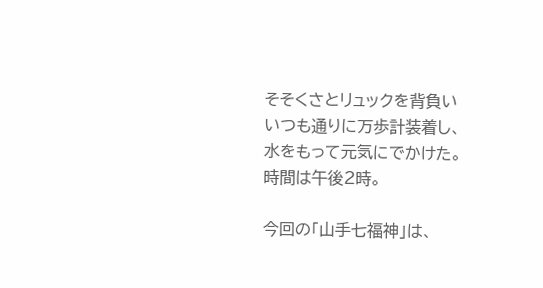そそくさとリュックを背負い
いつも通りに万歩計装着し、
水をもって元気にでかけた。
時間は午後2時。

今回の「山手七福神」は、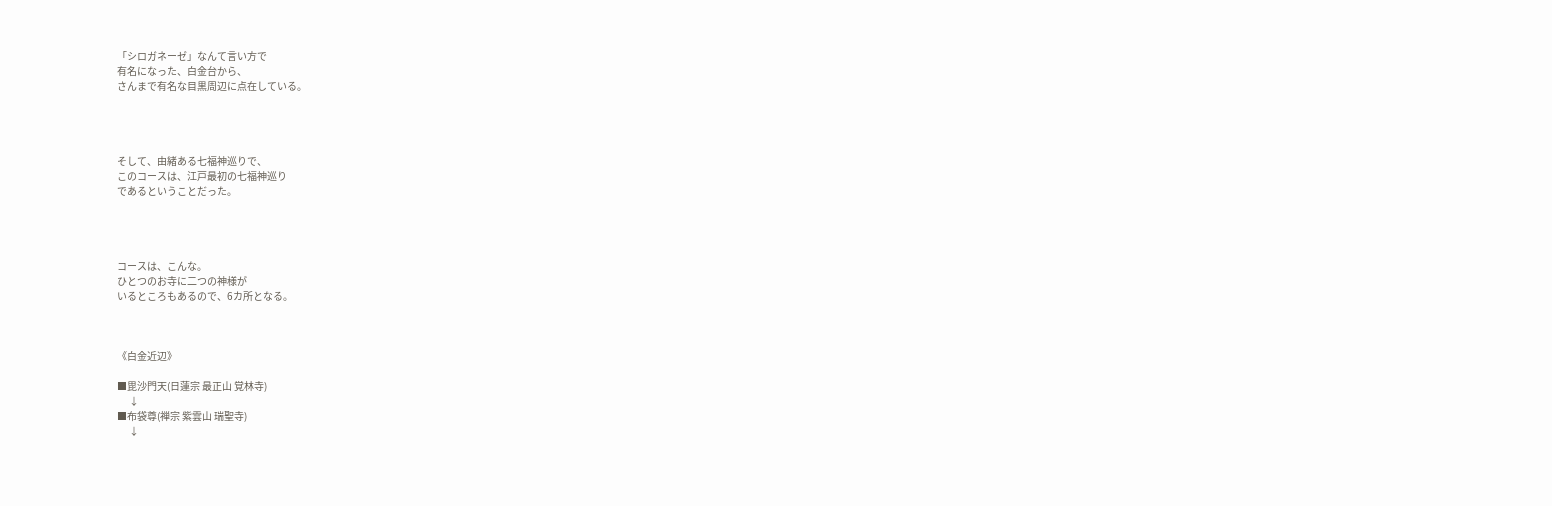「シロガネーゼ」なんて言い方で
有名になった、白金台から、
さんまで有名な目黒周辺に点在している。




そして、由緒ある七福神巡りで、
このコースは、江戸最初の七福神巡り
であるということだった。




コースは、こんな。
ひとつのお寺に二つの神様が
いるところもあるので、6カ所となる。



《白金近辺》

■毘沙門天(日蓮宗 最正山 覚林寺)
      ↓
■布袋尊(禅宗 紫雲山 瑞聖寺)
      ↓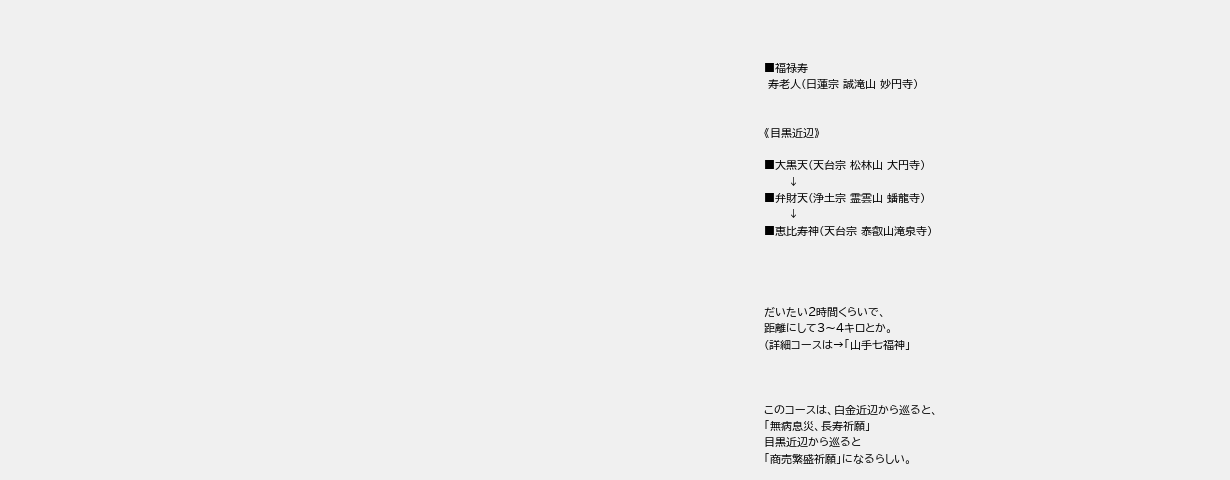■福禄寿
 寿老人(日蓮宗 誠滝山 妙円寺)


《目黒近辺》

■大黒天(天台宗 松林山 大円寺)
      ↓
■弁財天(浄土宗 霊雲山 蟠龍寺)
      ↓
■恵比寿神(天台宗 泰叡山滝泉寺)




だいたい2時間くらいで、
距離にして3〜4キロとか。
(詳細コースは→「山手七福神」



このコースは、白金近辺から巡ると、
「無病息災、長寿祈願」
目黒近辺から巡ると
「商売繁盛祈願」になるらしい。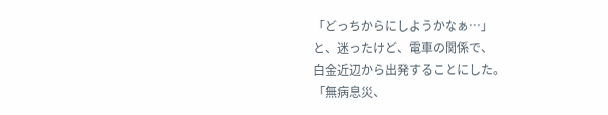「どっちからにしようかなぁ…」
と、迷ったけど、電車の関係で、
白金近辺から出発することにした。
「無病息災、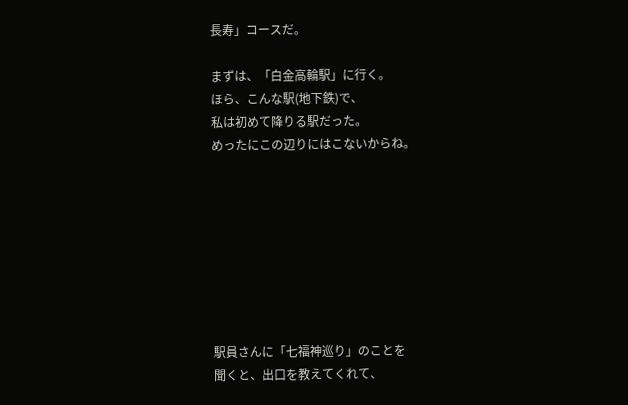長寿」コースだ。

まずは、「白金高輪駅」に行く。
ほら、こんな駅(地下鉄)で、
私は初めて降りる駅だった。
めったにこの辺りにはこないからね。








駅員さんに「七福神巡り」のことを
聞くと、出口を教えてくれて、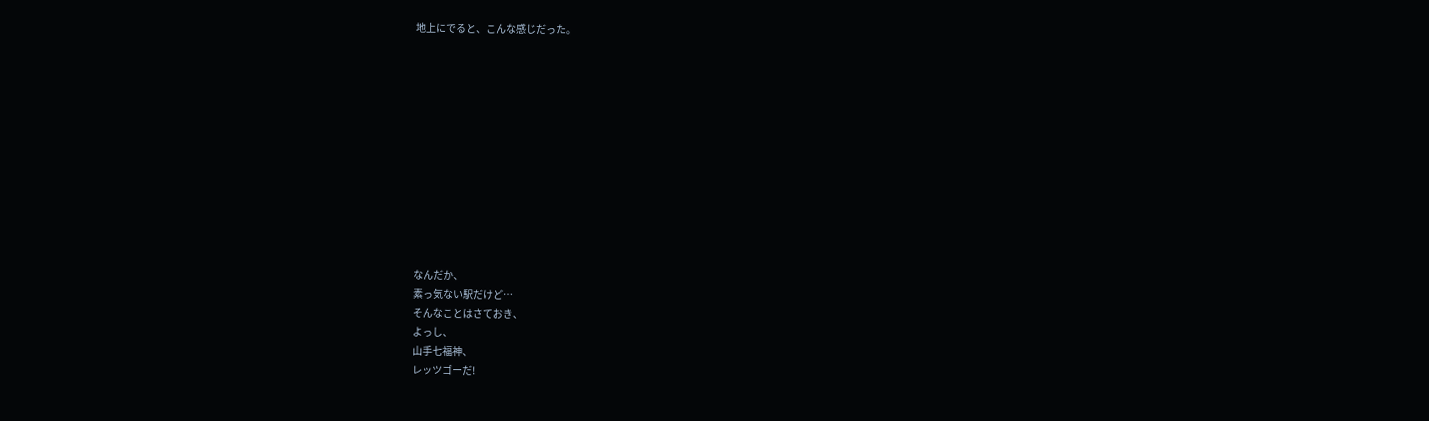地上にでると、こんな感じだった。












なんだか、
素っ気ない駅だけど…
そんなことはさておき、
よっし、
山手七福神、
レッツゴーだ!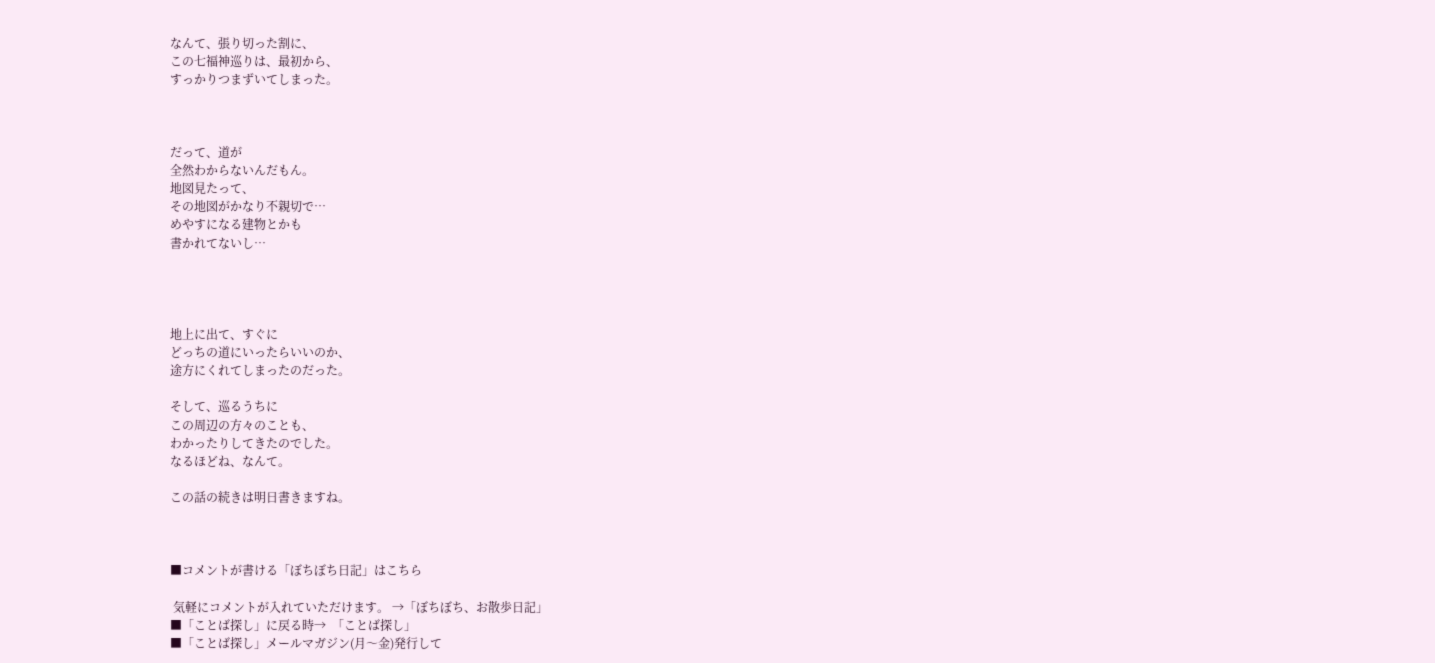なんて、張り切った割に、
この七福神巡りは、最初から、
すっかりつまずいてしまった。



だって、道が
全然わからないんだもん。
地図見たって、
その地図がかなり不親切で…
めやすになる建物とかも
書かれてないし…




地上に出て、すぐに
どっちの道にいったらいいのか、
途方にくれてしまったのだった。

そして、巡るうちに
この周辺の方々のことも、
わかったりしてきたのでした。
なるほどね、なんて。

この話の続きは明日書きますね。



■コメントが書ける「ぼちぼち日記」はこちら

 気軽にコメントが入れていただけます。 →「ぼちぼち、お散歩日記」
■「ことば探し」に戻る時→  「ことば探し」
■「ことば探し」メールマガジン(月〜金)発行して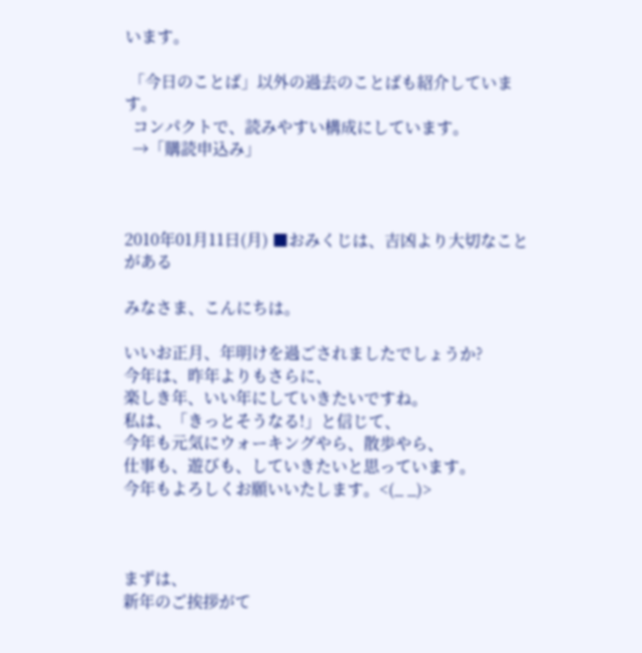います。

 「今日のことば」以外の過去のことばも紹介しています。
  コンパクトで、読みやすい構成にしています。
  →「購読申込み」



2010年01月11日(月) ■おみくじは、吉凶より大切なことがある

みなさま、こんにちは。

いいお正月、年明けを過ごされましたでしょうか?
今年は、昨年よりもさらに、
楽しき年、いい年にしていきたいですね。
私は、「きっとそうなる!」と信じて、
今年も元気にウォーキングやら、散歩やら、
仕事も、遊びも、していきたいと思っています。
今年もよろしくお願いいたします。<(_ _)>



まずは、
新年のご挨拶がて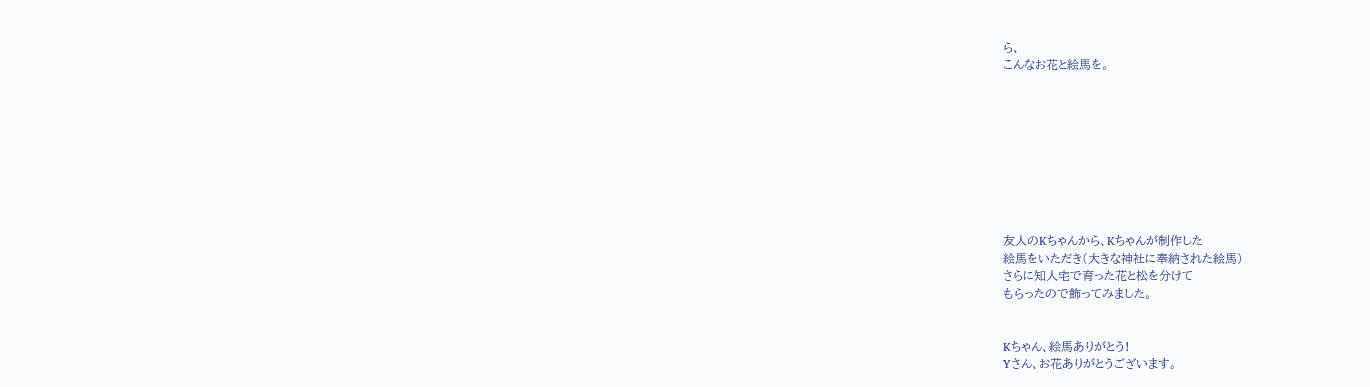ら、
こんなお花と絵馬を。









友人のKちゃんから、Kちゃんが制作した
絵馬をいただき(大きな神社に奉納された絵馬)
さらに知人宅で育った花と松を分けて
もらったので飾ってみました。


Kちゃん、絵馬ありがとう!
Yさん、お花ありがとうございます。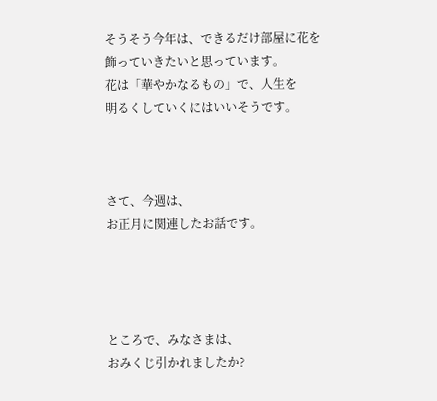そうそう今年は、できるだけ部屋に花を
飾っていきたいと思っています。
花は「華やかなるもの」で、人生を
明るくしていくにはいいそうです。



さて、今週は、
お正月に関連したお話です。




ところで、みなさまは、
おみくじ引かれましたか?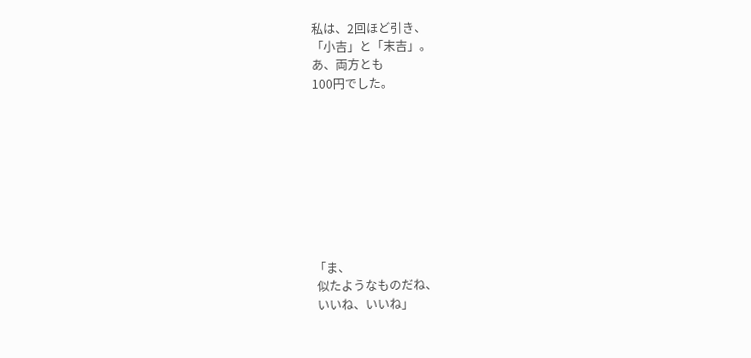私は、2回ほど引き、
「小吉」と「末吉」。
あ、両方とも
100円でした。









「ま、
 似たようなものだね、
 いいね、いいね」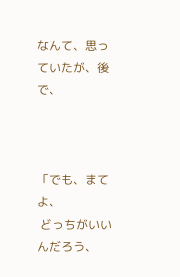なんて、思っていたが、後で、



「でも、まてよ、
 どっちがいいんだろう、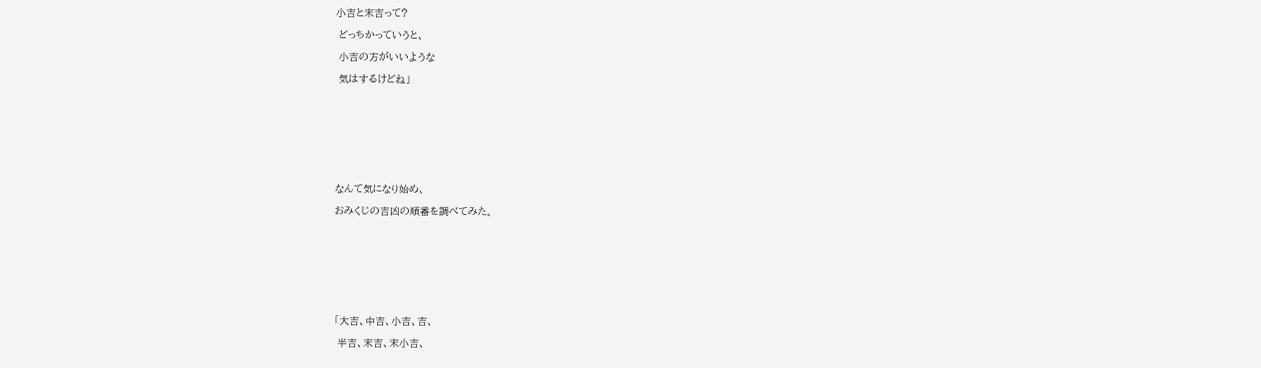小吉と末吉って?
 どっちかっていうと、
 小吉の方がいいような
 気はするけどね」




なんて気になり始め、
おみくじの吉凶の順番を調べてみた。




「大吉、中吉、小吉、吉、
 半吉、末吉、末小吉、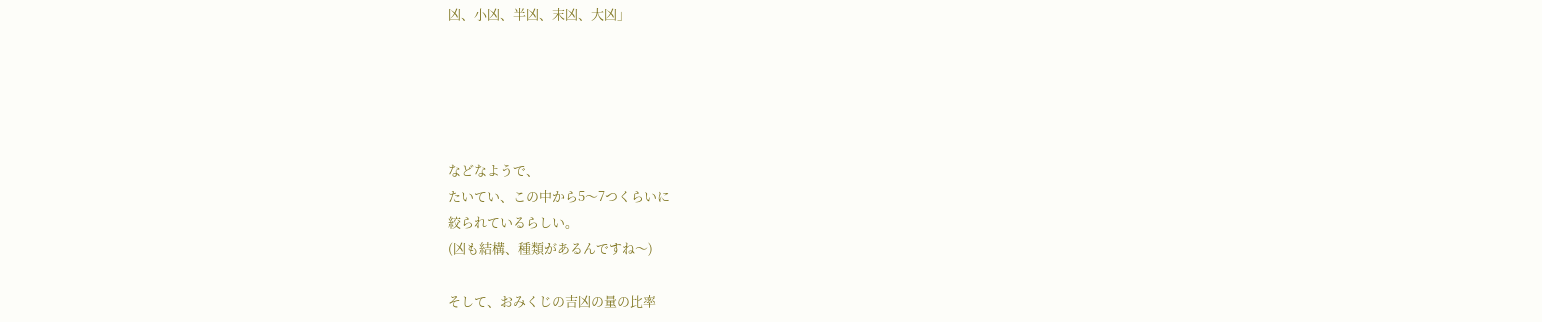凶、小凶、半凶、末凶、大凶」





などなようで、
たいてい、この中から5〜7つくらいに
絞られているらしい。
(凶も結構、種類があるんですね〜)

そして、おみくじの吉凶の量の比率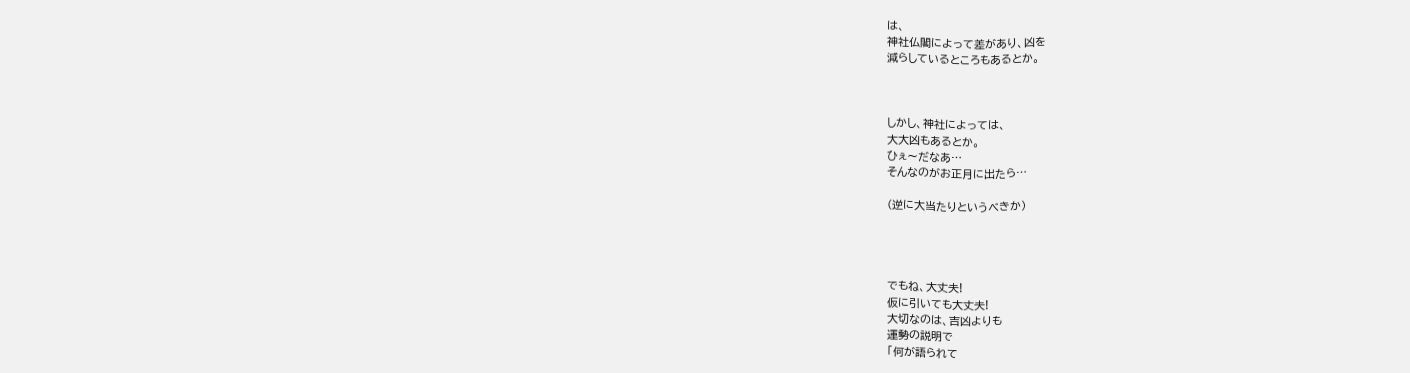は、
神社仏閣によって差があり、凶を
減らしているところもあるとか。



しかし、神社によっては、
大大凶もあるとか。
ひぇ〜だなあ…
そんなのがお正月に出たら…

(逆に大当たりというべきか)




でもね、大丈夫!
仮に引いても大丈夫!
大切なのは、吉凶よりも
運勢の説明で
「何が語られて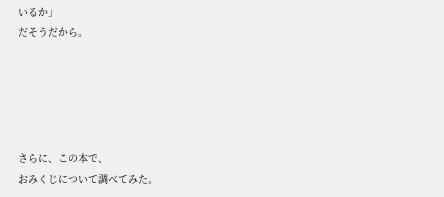いるか」
だそうだから。





さらに、この本で、
おみくじについて調べてみた。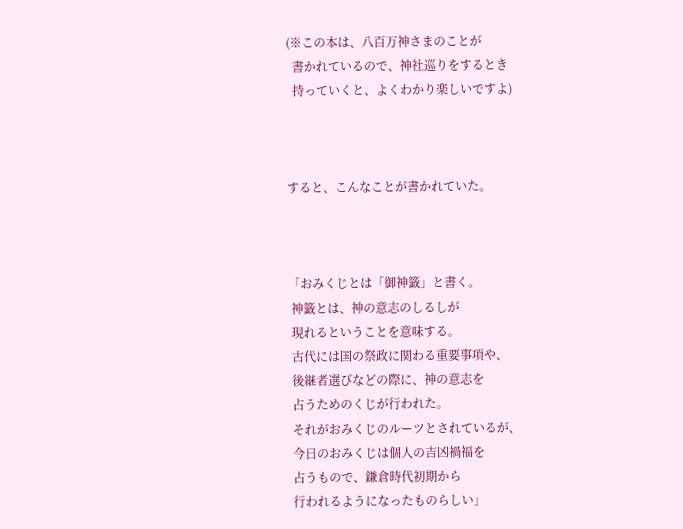(※この本は、八百万神さまのことが
  書かれているので、神社巡りをするとき
  持っていくと、よくわかり楽しいですよ)



すると、こんなことが書かれていた。



「おみくじとは「御神籤」と書く。
 神籤とは、神の意志のしるしが
 現れるということを意味する。
 古代には国の祭政に関わる重要事項や、
 後継者選びなどの際に、神の意志を
 占うためのくじが行われた。
 それがおみくじのルーツとされているが、
 今日のおみくじは個人の吉凶禍福を
 占うもので、鎌倉時代初期から
 行われるようになったものらしい」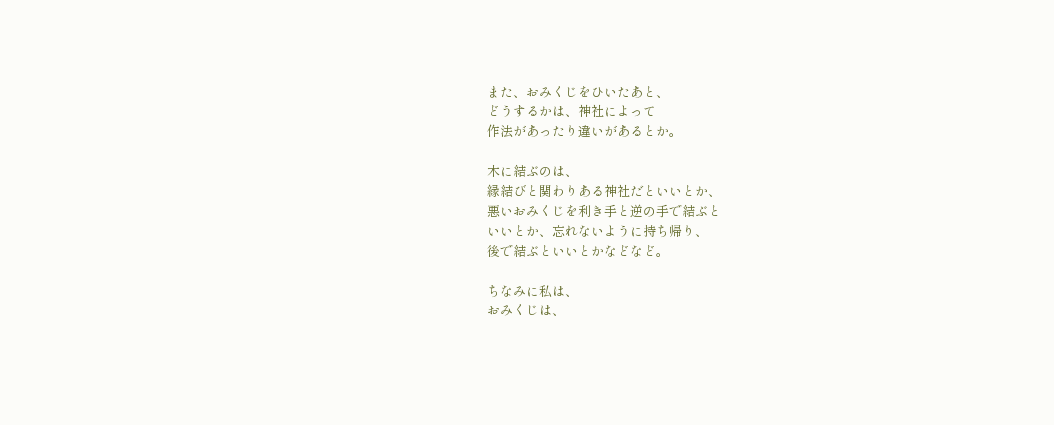また、おみくじをひいたあと、
どうするかは、神社によって
作法があったり違いがあるとか。

木に結ぶのは、
縁結びと関わりある神社だといいとか、
悪いおみくじを利き手と逆の手で結ぶと
いいとか、忘れないように持ち帰り、
後で結ぶといいとかなどなど。

ちなみに私は、
おみくじは、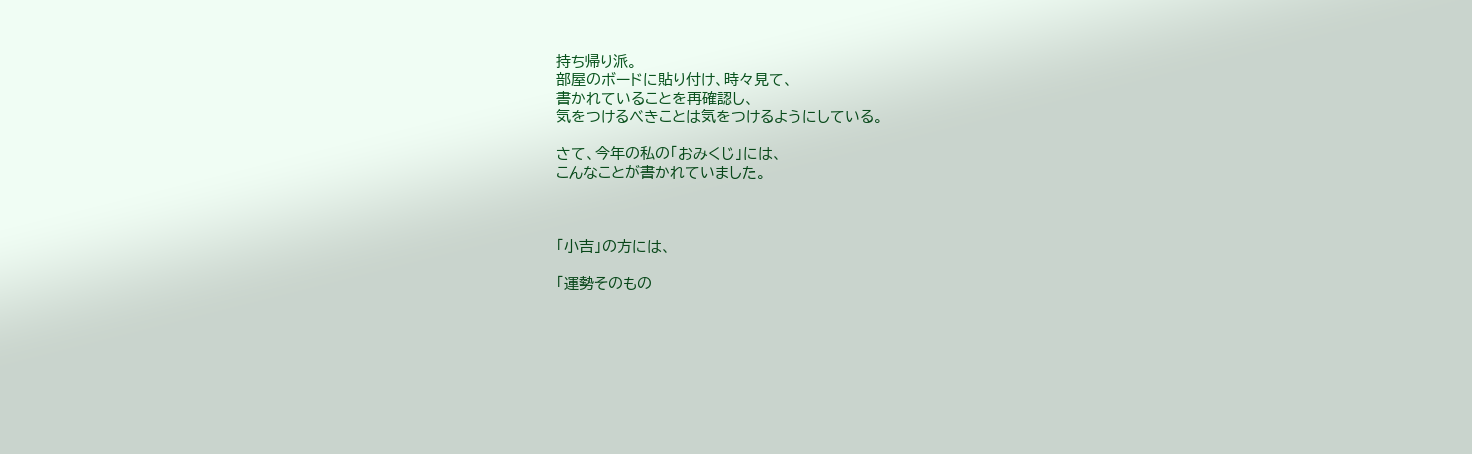持ち帰り派。
部屋のボードに貼り付け、時々見て、
書かれていることを再確認し、
気をつけるべきことは気をつけるようにしている。

さて、今年の私の「おみくじ」には、
こんなことが書かれていました。



「小吉」の方には、

「運勢そのもの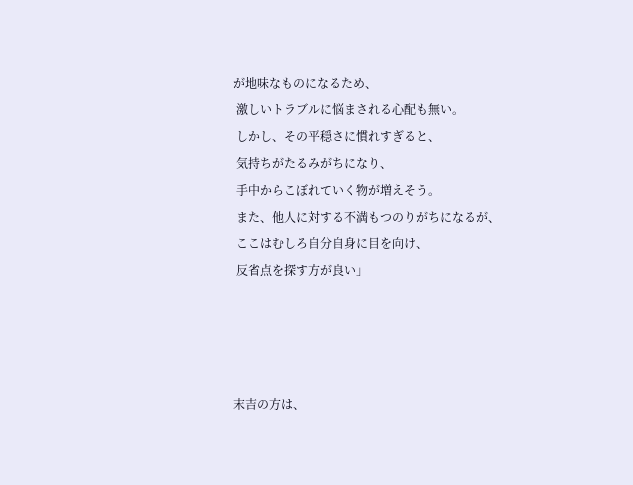が地味なものになるため、
 激しいトラブルに悩まされる心配も無い。
 しかし、その平穏さに慣れすぎると、
 気持ちがたるみがちになり、
 手中からこぼれていく物が増えそう。
 また、他人に対する不満もつのりがちになるが、
 ここはむしろ自分自身に目を向け、
 反省点を探す方が良い」




末吉の方は、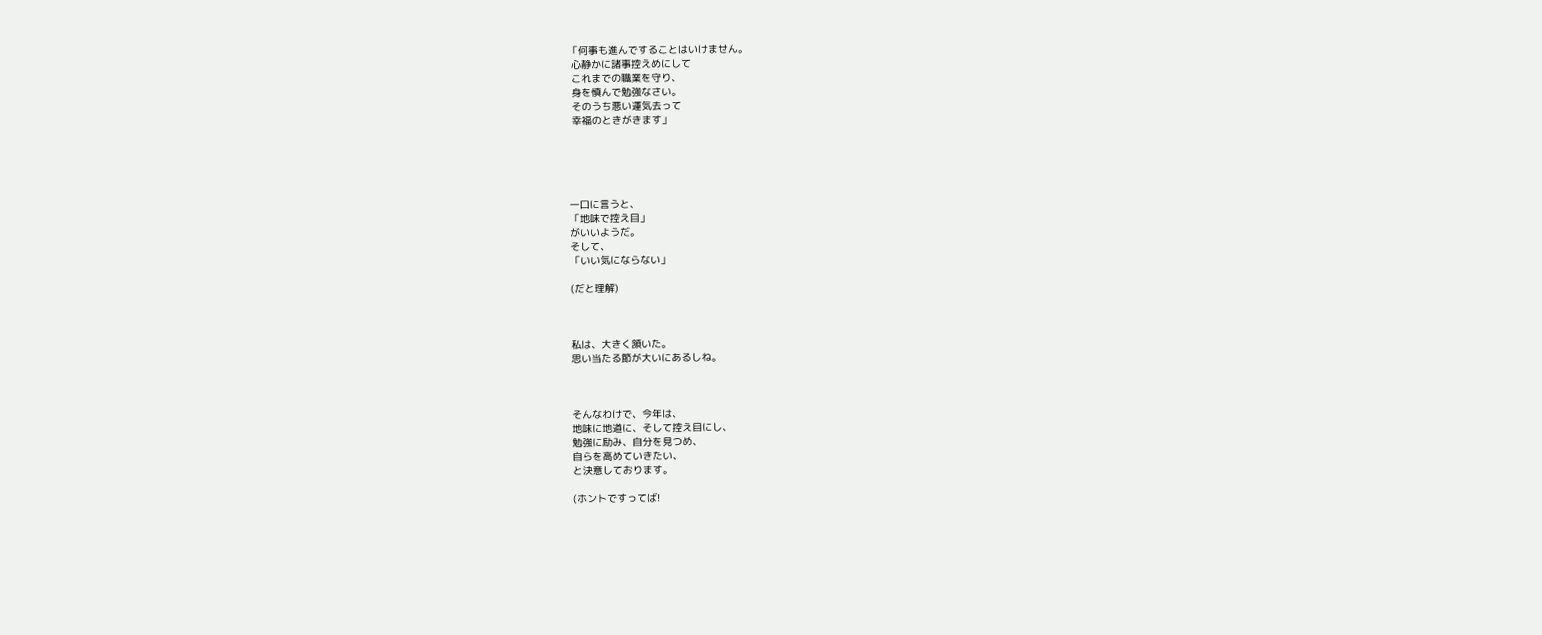「何事も進んですることはいけません。
 心静かに諸事控えめにして
 これまでの職業を守り、
 身を慎んで勉強なさい。
 そのうち悪い運気去って
 幸福のときがきます」





一口に言うと、
「地味で控え目」
がいいようだ。
そして、
「いい気にならない」

(だと理解)



私は、大きく頷いた。
思い当たる節が大いにあるしね。



そんなわけで、今年は、
地味に地道に、そして控え目にし、
勉強に励み、自分を見つめ、
自らを高めていきたい、
と決意しております。

(ホントですってば!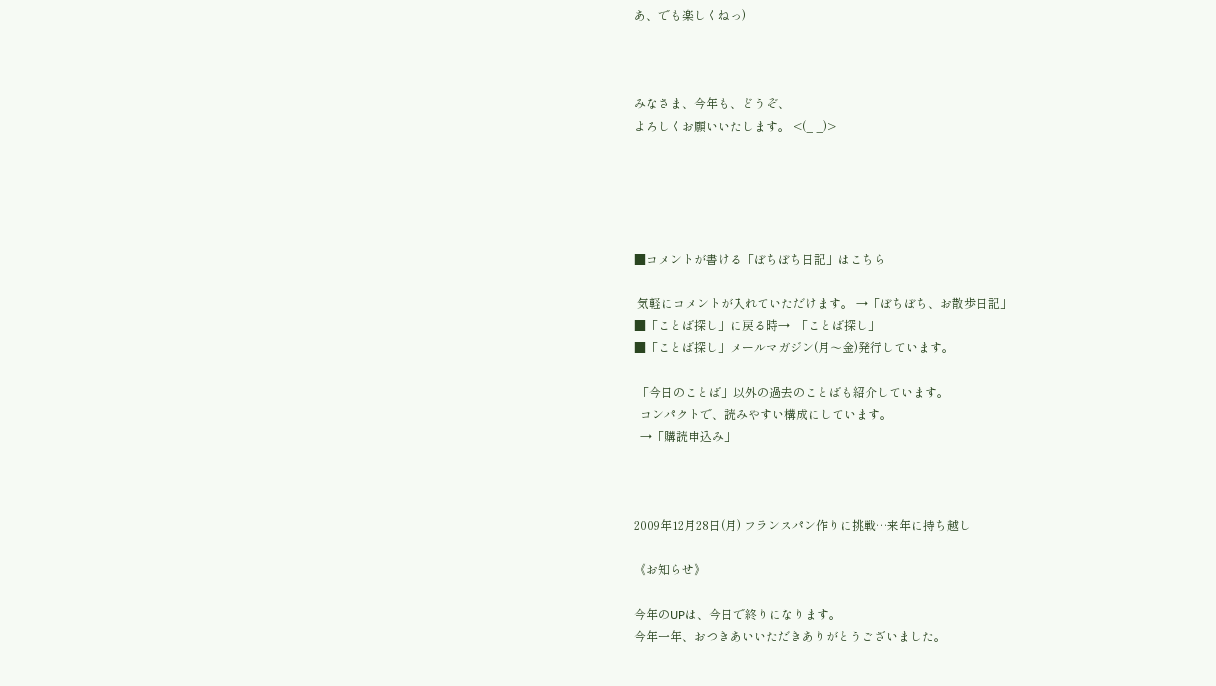あ、でも楽しくねっ)



みなさま、今年も、どうぞ、
よろしくお願いいたします。 <(_ _)>





■コメントが書ける「ぼちぼち日記」はこちら

 気軽にコメントが入れていただけます。 →「ぼちぼち、お散歩日記」
■「ことば探し」に戻る時→  「ことば探し」
■「ことば探し」メールマガジン(月〜金)発行しています。

 「今日のことば」以外の過去のことばも紹介しています。
  コンパクトで、読みやすい構成にしています。
  →「購読申込み」



2009年12月28日(月) フランスパン作りに挑戦…来年に持ち越し

《お知らせ》

今年のUPは、今日で終りになります。
今年一年、おつきあいいただきありがとうございました。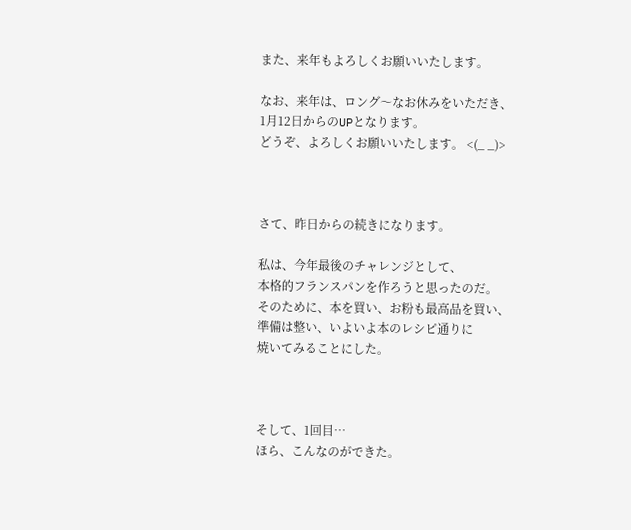また、来年もよろしくお願いいたします。

なお、来年は、ロング〜なお休みをいただき、
1月12日からのUPとなります。
どうぞ、よろしくお願いいたします。 <(_ _)>



さて、昨日からの続きになります。

私は、今年最後のチャレンジとして、
本格的フランスパンを作ろうと思ったのだ。
そのために、本を買い、お粉も最高品を買い、
準備は整い、いよいよ本のレシピ通りに
焼いてみることにした。



そして、1回目…
ほら、こんなのができた。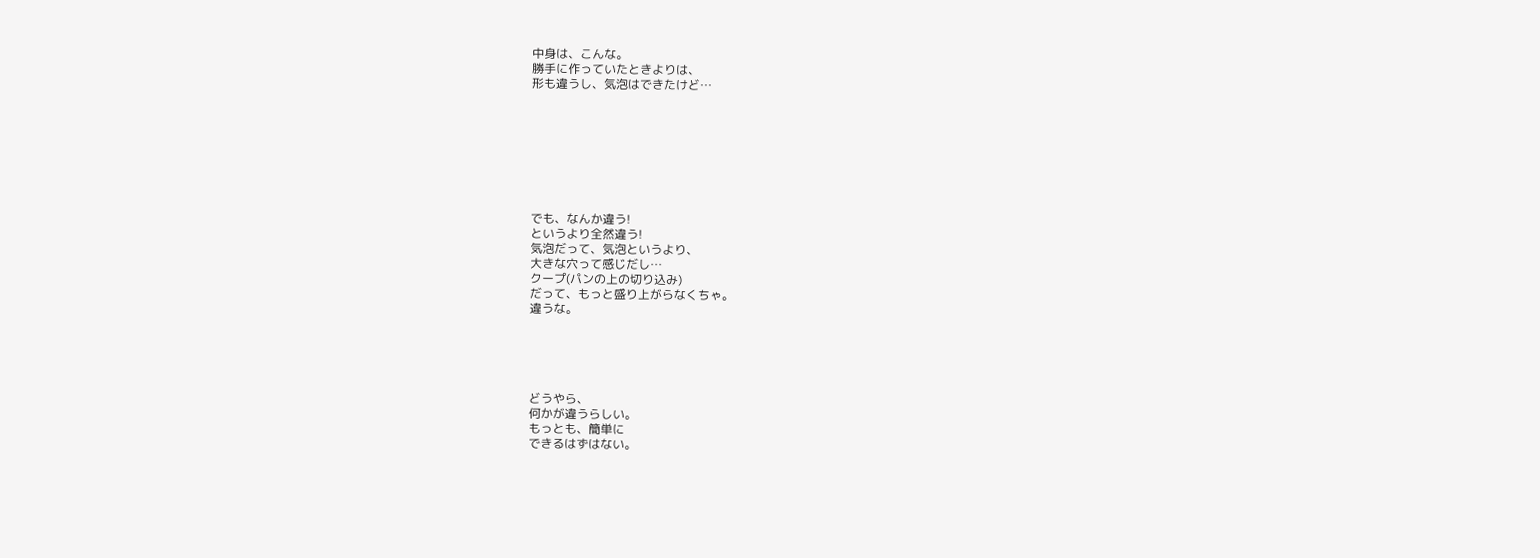中身は、こんな。
勝手に作っていたときよりは、
形も違うし、気泡はできたけど…








でも、なんか違う!
というより全然違う!
気泡だって、気泡というより、
大きな穴って感じだし…
クープ(パンの上の切り込み)
だって、もっと盛り上がらなくちゃ。
違うな。





どうやら、
何かが違うらしい。
もっとも、簡単に
できるはずはない。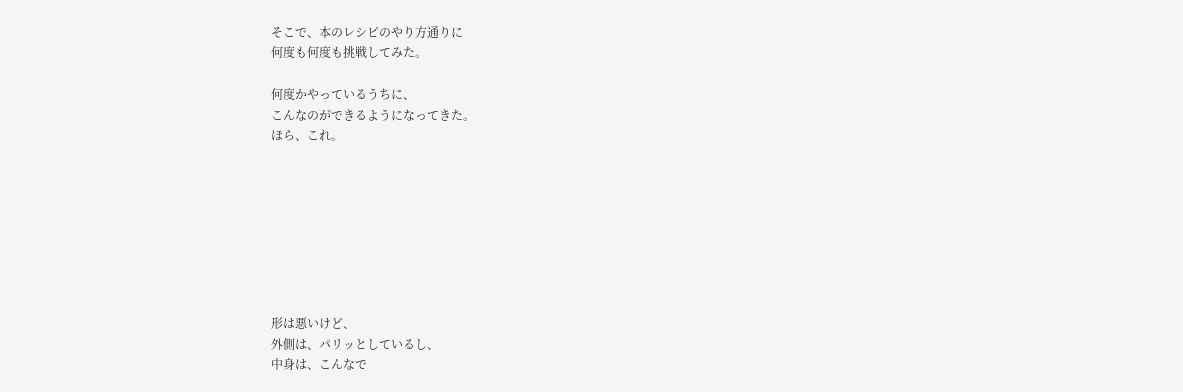そこで、本のレシピのやり方通りに
何度も何度も挑戦してみた。

何度かやっているうちに、
こんなのができるようになってきた。
ほら、これ。








形は悪いけど、
外側は、パリッとしているし、
中身は、こんなで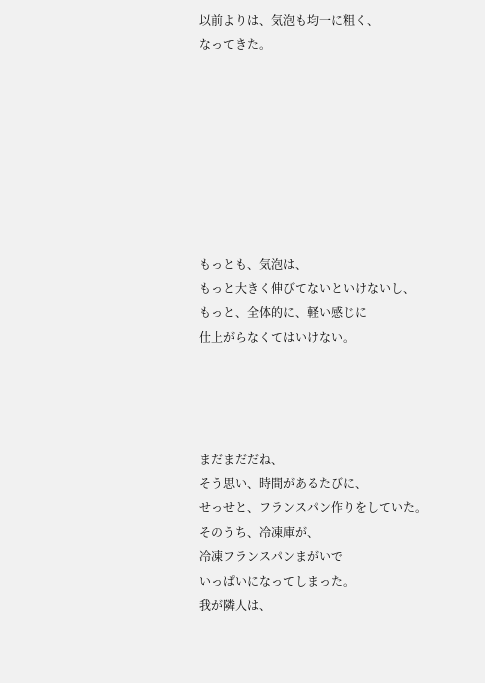以前よりは、気泡も均一に粗く、
なってきた。








もっとも、気泡は、
もっと大きく伸びてないといけないし、
もっと、全体的に、軽い感じに
仕上がらなくてはいけない。




まだまだだね、
そう思い、時間があるたびに、
せっせと、フランスパン作りをしていた。
そのうち、冷凍庫が、
冷凍フランスパンまがいで
いっぱいになってしまった。
我が隣人は、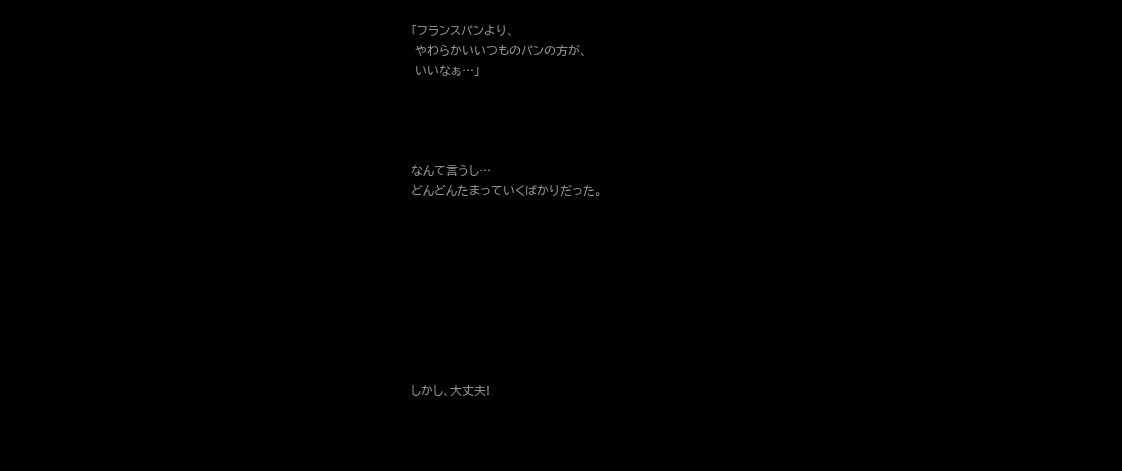「フランスパンより、
 やわらかいいつものパンの方が、
 いいなぁ…」




なんて言うし…
どんどんたまっていくばかりだった。









しかし、大丈夫!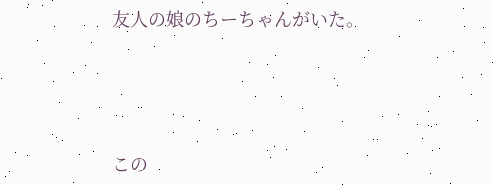友人の娘のちーちゃんがいた。




この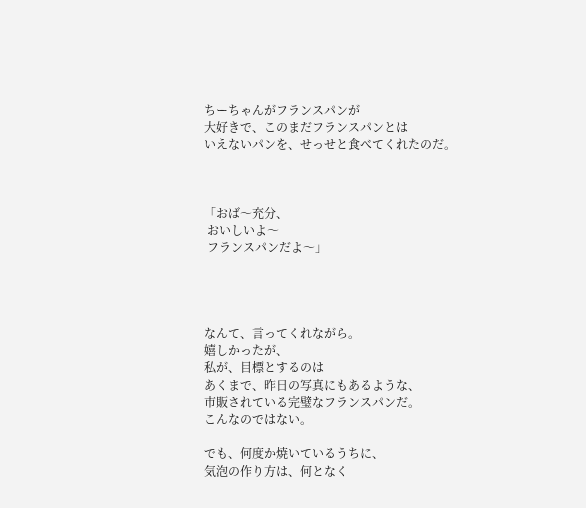ちーちゃんがフランスパンが
大好きで、このまだフランスパンとは
いえないパンを、せっせと食べてくれたのだ。



「おば〜充分、
 おいしいよ〜
 フランスパンだよ〜」




なんて、言ってくれながら。
嬉しかったが、
私が、目標とするのは
あくまで、昨日の写真にもあるような、
市販されている完璧なフランスパンだ。
こんなのではない。

でも、何度か焼いているうちに、
気泡の作り方は、何となく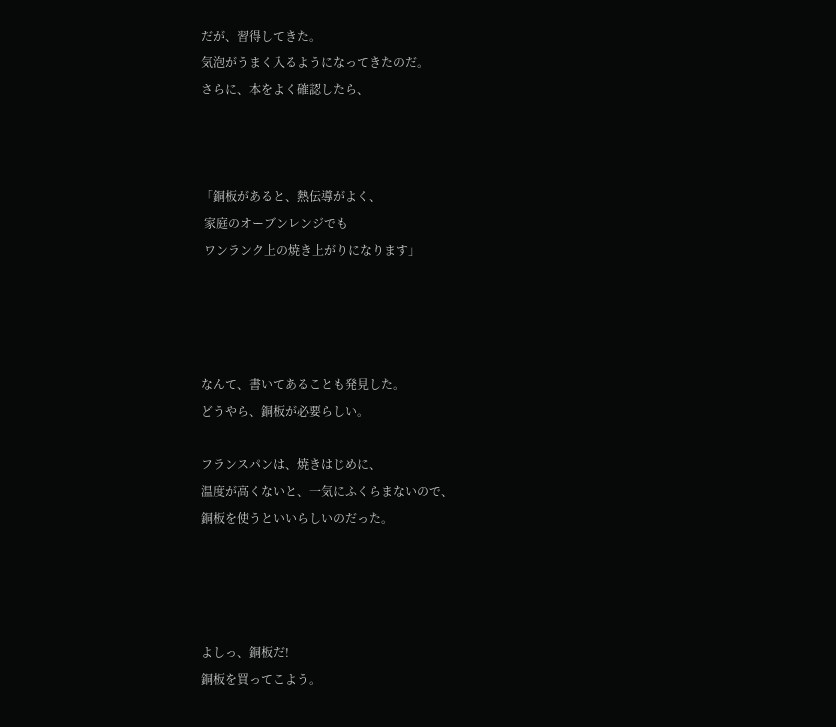だが、習得してきた。
気泡がうまく入るようになってきたのだ。
さらに、本をよく確認したら、



「銅板があると、熱伝導がよく、
 家庭のオーブンレンジでも
 ワンランク上の焼き上がりになります」




なんて、書いてあることも発見した。
どうやら、銅板が必要らしい。

フランスパンは、焼きはじめに、
温度が高くないと、一気にふくらまないので、
銅板を使うといいらしいのだった。




よしっ、銅板だ!
銅板を買ってこよう。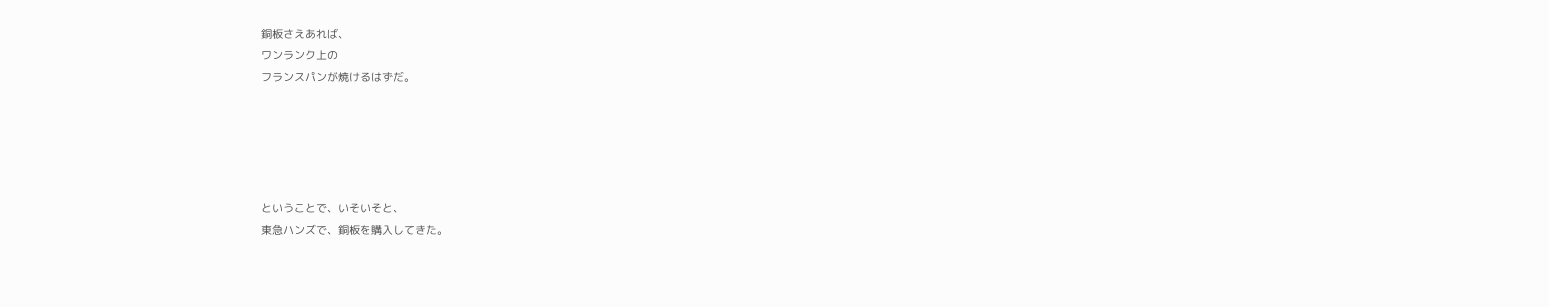銅板さえあれば、
ワンランク上の
フランスパンが焼けるはずだ。





ということで、いそいそと、
東急ハンズで、銅板を購入してきた。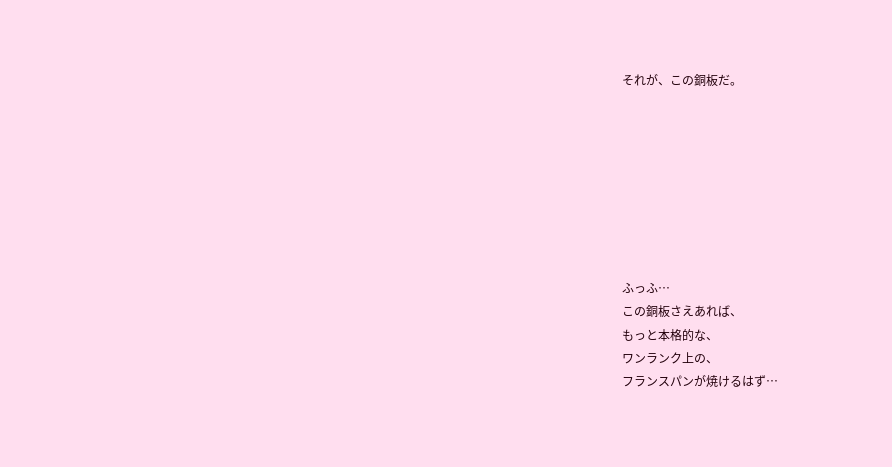それが、この銅板だ。








ふっふ…
この銅板さえあれば、
もっと本格的な、
ワンランク上の、
フランスパンが焼けるはず…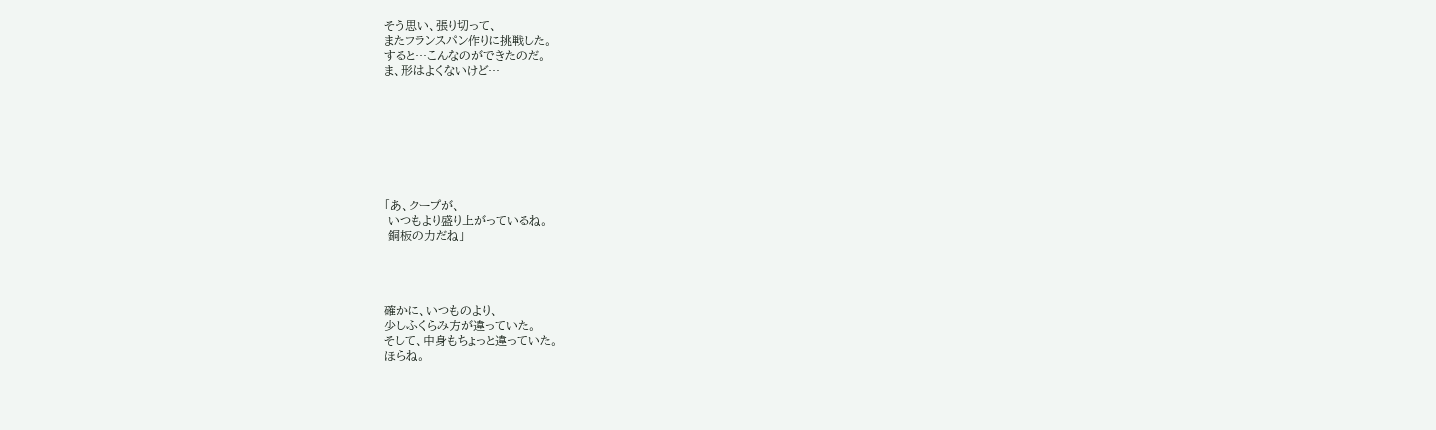そう思い、張り切って、
またフランスパン作りに挑戦した。
すると…こんなのができたのだ。
ま、形はよくないけど…








「あ、クープが、
 いつもより盛り上がっているね。
 銅板の力だね」




確かに、いつものより、
少しふくらみ方が違っていた。
そして、中身もちょっと違っていた。
ほらね。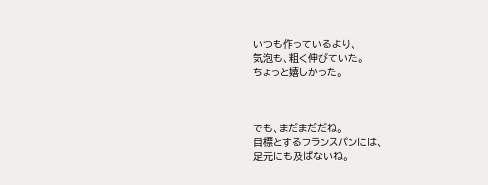いつも作っているより、
気泡も、粗く伸びていた。
ちょっと嬉しかった。



でも、まだまだだね。
目標とするフランスパンには、
足元にも及ばないね。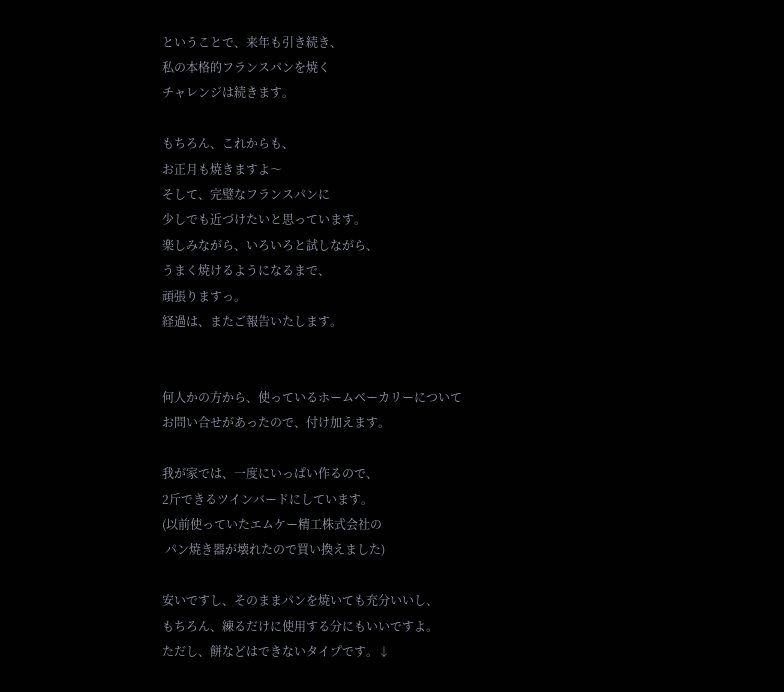ということで、来年も引き続き、
私の本格的フランスパンを焼く
チャレンジは続きます。

もちろん、これからも、
お正月も焼きますよ〜
そして、完璧なフランスパンに
少しでも近づけたいと思っています。
楽しみながら、いろいろと試しながら、
うまく焼けるようになるまで、
頑張りますっ。
経過は、またご報告いたします。


何人かの方から、使っているホームベーカリーについて
お問い合せがあったので、付け加えます。

我が家では、一度にいっぱい作るので、
2斤できるツインバードにしています。
(以前使っていたエムケー精工株式会社の
 パン焼き器が壊れたので買い換えました)

安いですし、そのままパンを焼いても充分いいし、
もちろん、練るだけに使用する分にもいいですよ。
ただし、餅などはできないタイプです。↓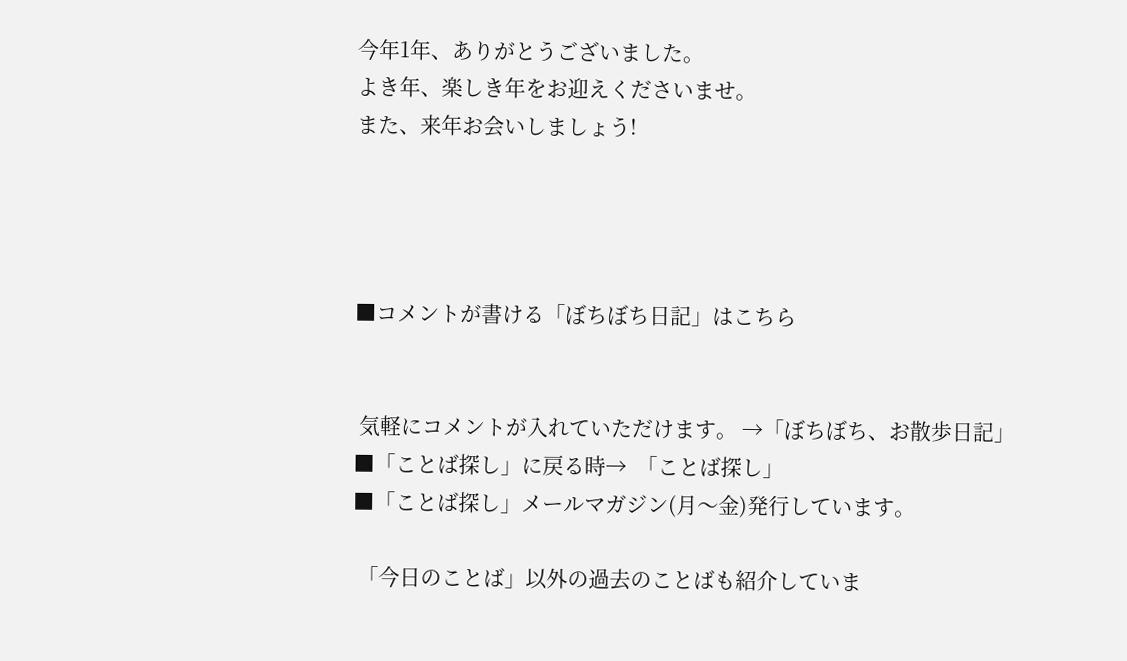今年1年、ありがとうございました。
よき年、楽しき年をお迎えくださいませ。
また、来年お会いしましょう!




■コメントが書ける「ぼちぼち日記」はこちら


 気軽にコメントが入れていただけます。 →「ぼちぼち、お散歩日記」
■「ことば探し」に戻る時→  「ことば探し」
■「ことば探し」メールマガジン(月〜金)発行しています。

 「今日のことば」以外の過去のことばも紹介していま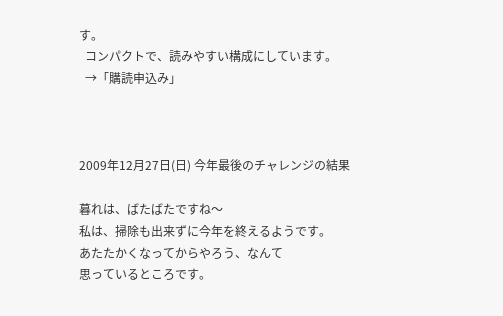す。
  コンパクトで、読みやすい構成にしています。
  →「購読申込み」



2009年12月27日(日) 今年最後のチャレンジの結果

暮れは、ばたばたですね〜
私は、掃除も出来ずに今年を終えるようです。
あたたかくなってからやろう、なんて
思っているところです。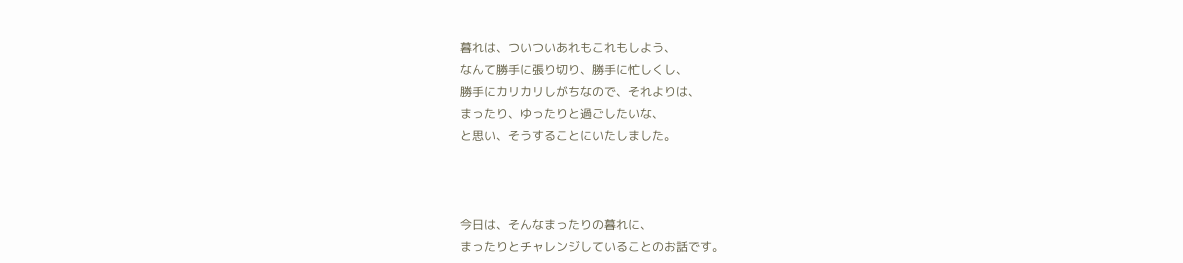暮れは、ついついあれもこれもしよう、
なんて勝手に張り切り、勝手に忙しくし、
勝手にカリカリしがちなので、それよりは、
まったり、ゆったりと過ごしたいな、
と思い、そうすることにいたしました。



今日は、そんなまったりの暮れに、
まったりとチャレンジしていることのお話です。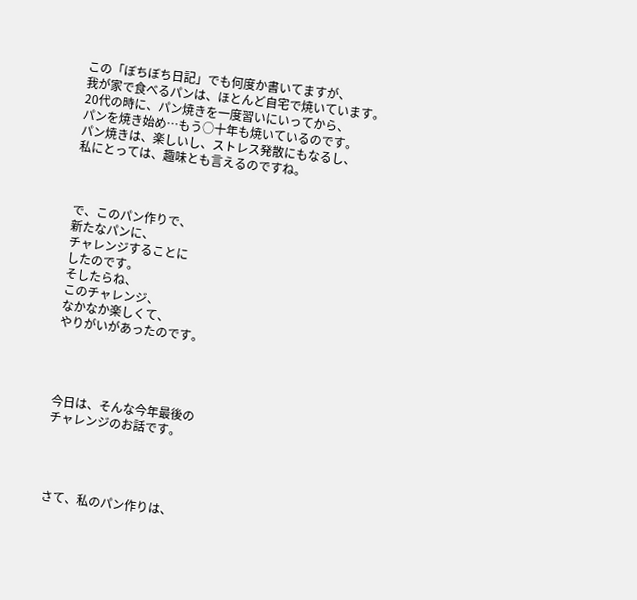この「ぼちぼち日記」でも何度か書いてますが、
我が家で食べるパンは、ほとんど自宅で焼いています。
20代の時に、パン焼きを一度習いにいってから、
パンを焼き始め…もう○十年も焼いているのです。
パン焼きは、楽しいし、ストレス発散にもなるし、
私にとっては、趣味とも言えるのですね。



で、このパン作りで、
新たなパンに、
チャレンジすることに
したのです。
そしたらね、
このチャレンジ、
なかなか楽しくて、
やりがいがあったのです。




今日は、そんな今年最後の
チャレンジのお話です。




さて、私のパン作りは、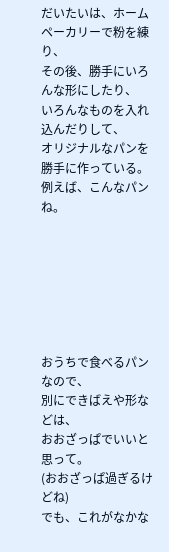だいたいは、ホームペーカリーで粉を練り、
その後、勝手にいろんな形にしたり、
いろんなものを入れ込んだりして、
オリジナルなパンを勝手に作っている。
例えば、こんなパンね。







おうちで食べるパンなので、
別にできばえや形などは、
おおざっぱでいいと思って。
(おおざっぱ過ぎるけどね)
でも、これがなかな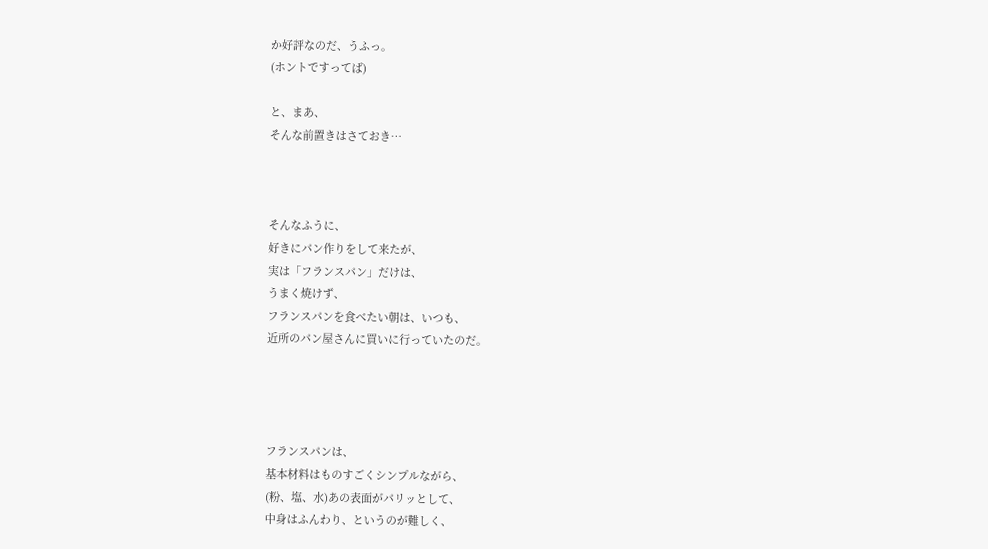か好評なのだ、うふっ。
(ホントですってば)

と、まあ、
そんな前置きはさておき…



そんなふうに、
好きにパン作りをして来たが、
実は「フランスパン」だけは、
うまく焼けず、
フランスパンを食べたい朝は、いつも、
近所のパン屋さんに買いに行っていたのだ。




フランスパンは、
基本材料はものすごくシンプルながら、
(粉、塩、水)あの表面がパリッとして、
中身はふんわり、というのが難しく、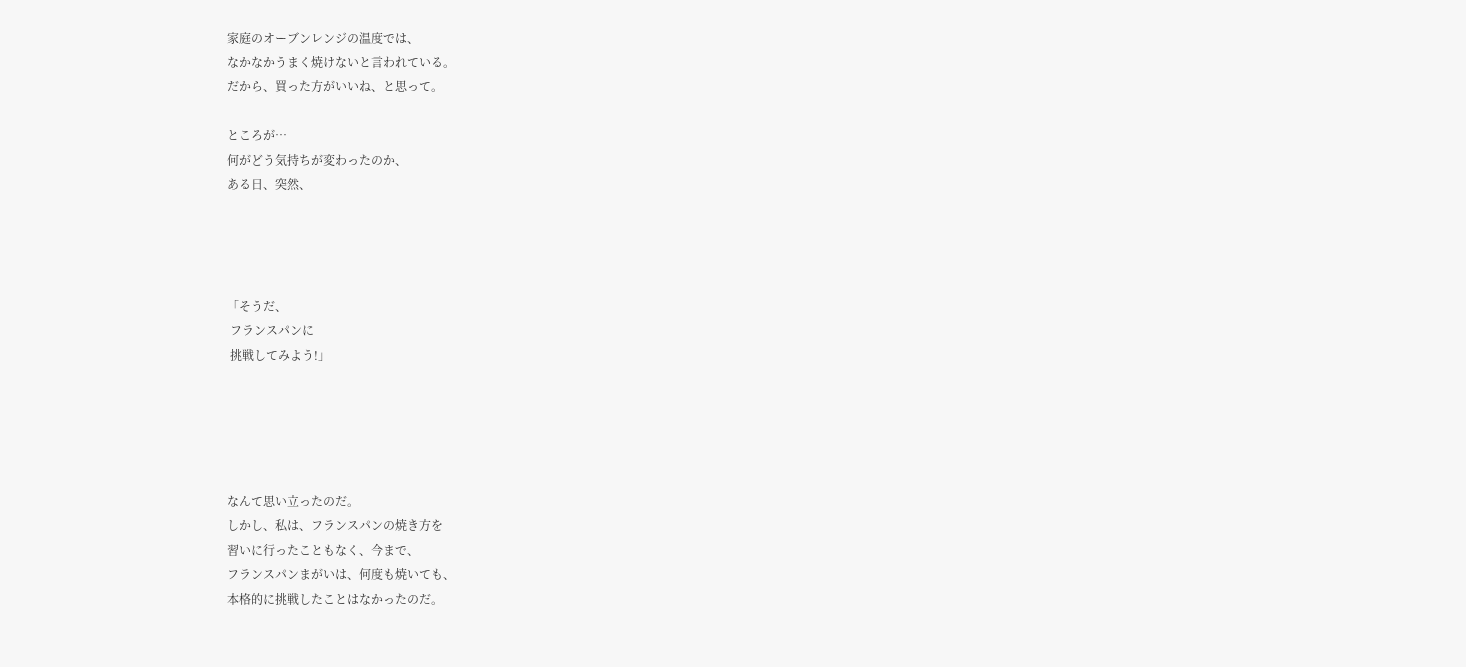家庭のオーブンレンジの温度では、
なかなかうまく焼けないと言われている。
だから、買った方がいいね、と思って。

ところが…
何がどう気持ちが変わったのか、
ある日、突然、




「そうだ、
 フランスパンに
 挑戦してみよう!」





なんて思い立ったのだ。
しかし、私は、フランスパンの焼き方を
習いに行ったこともなく、今まで、
フランスパンまがいは、何度も焼いても、
本格的に挑戦したことはなかったのだ。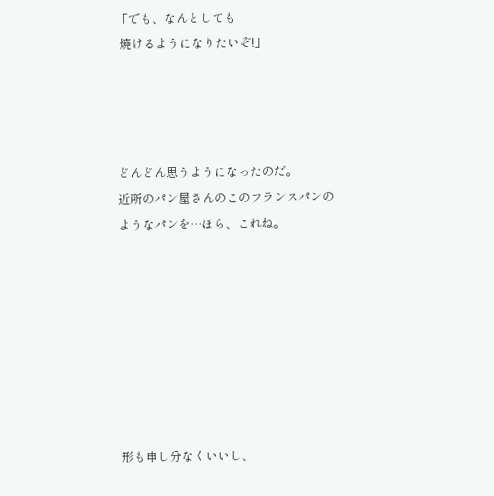「でも、なんとしても
 焼けるようになりたいぞ!」




どんどん思うようになったのだ。
近所のパン屋さんのこのフランスパンの
ようなパンを…ほら、これね。








形も申し分なくいいし、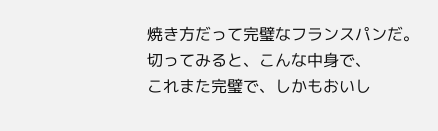焼き方だって完璧なフランスパンだ。
切ってみると、こんな中身で、
これまた完璧で、しかもおいし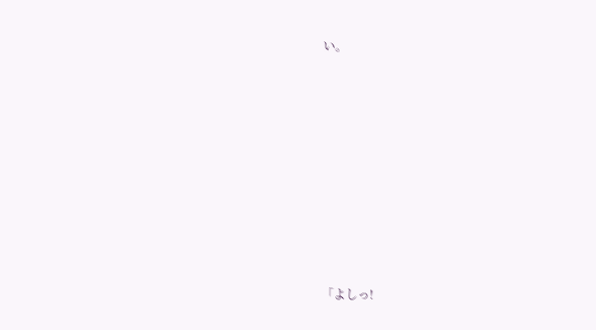い。









「よしっ!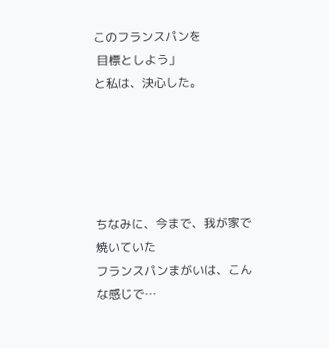このフランスパンを
 目標としよう」
と私は、決心した。





ちなみに、今まで、我が家で焼いていた
フランスパンまがいは、こんな感じで…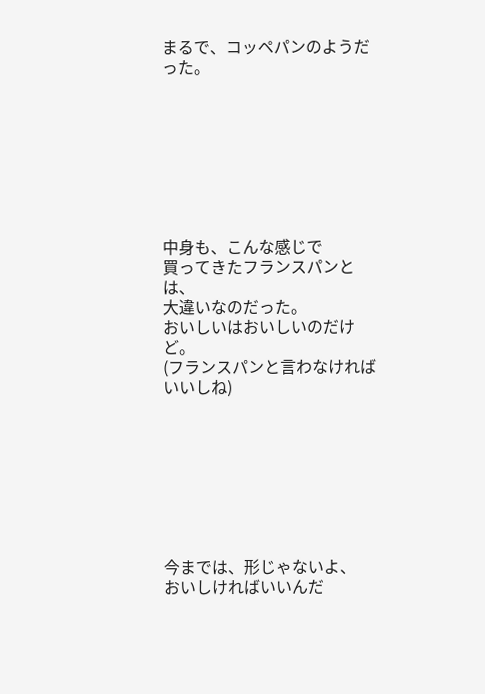まるで、コッペパンのようだった。








中身も、こんな感じで
買ってきたフランスパンとは、
大違いなのだった。
おいしいはおいしいのだけど。
(フランスパンと言わなければいいしね)








今までは、形じゃないよ、
おいしければいいんだ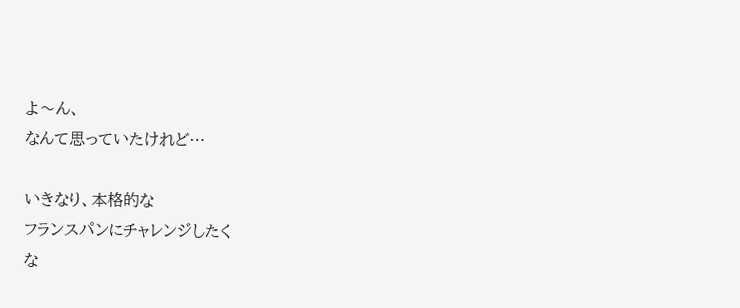よ〜ん、
なんて思っていたけれど…

いきなり、本格的な
フランスパンにチャレンジしたく
な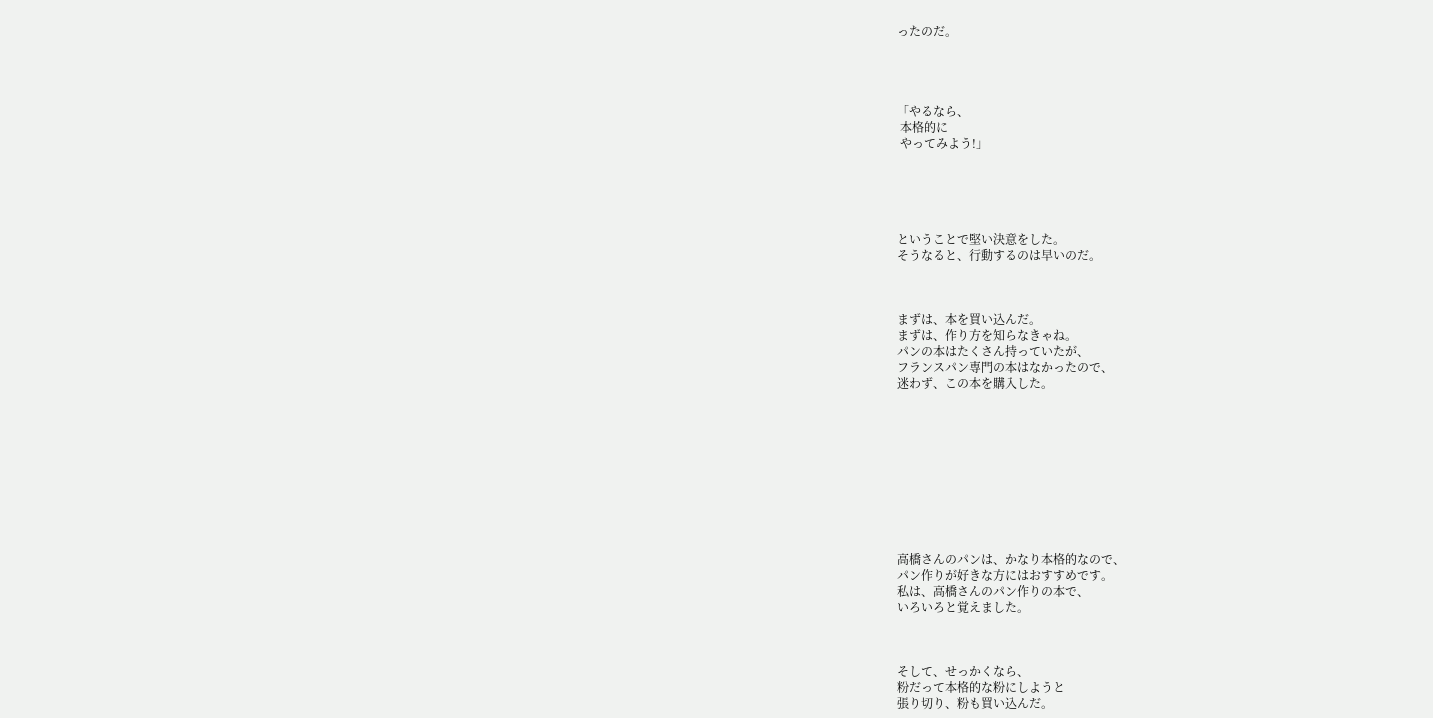ったのだ。




「やるなら、
 本格的に
 やってみよう!」





ということで堅い決意をした。
そうなると、行動するのは早いのだ。



まずは、本を買い込んだ。
まずは、作り方を知らなきゃね。
パンの本はたくさん持っていたが、
フランスパン専門の本はなかったので、
迷わず、この本を購入した。










高橋さんのパンは、かなり本格的なので、
パン作りが好きな方にはおすすめです。
私は、高橋さんのパン作りの本で、
いろいろと覚えました。



そして、せっかくなら、
粉だって本格的な粉にしようと
張り切り、粉も買い込んだ。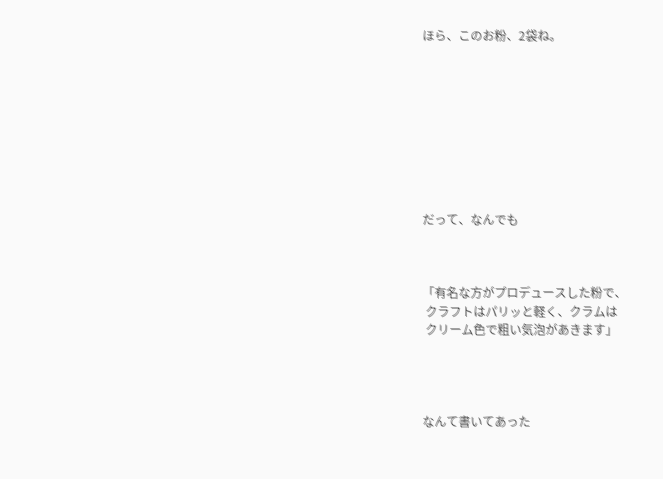ほら、このお粉、2袋ね。









だって、なんでも



「有名な方がプロデュースした粉で、
 クラフトはパリッと軽く、クラムは
 クリーム色で粗い気泡があきます」




なんて書いてあった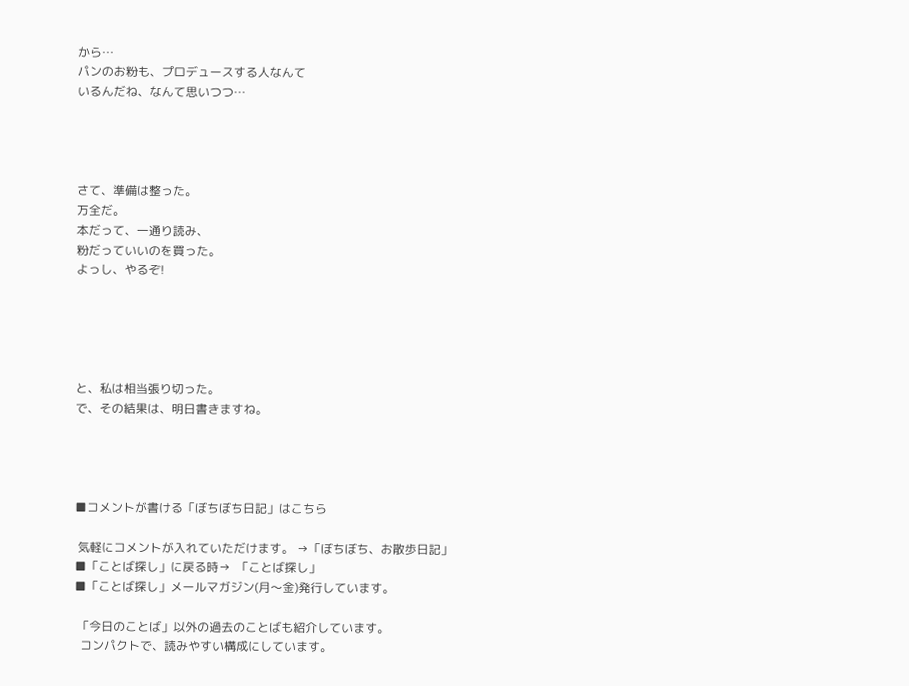から…
パンのお粉も、プロデュースする人なんて
いるんだね、なんて思いつつ…




さて、準備は整った。
万全だ。
本だって、一通り読み、
粉だっていいのを買った。
よっし、やるぞ!





と、私は相当張り切った。
で、その結果は、明日書きますね。




■コメントが書ける「ぼちぼち日記」はこちら

 気軽にコメントが入れていただけます。 →「ぼちぼち、お散歩日記」
■「ことば探し」に戻る時→  「ことば探し」
■「ことば探し」メールマガジン(月〜金)発行しています。

 「今日のことば」以外の過去のことばも紹介しています。
  コンパクトで、読みやすい構成にしています。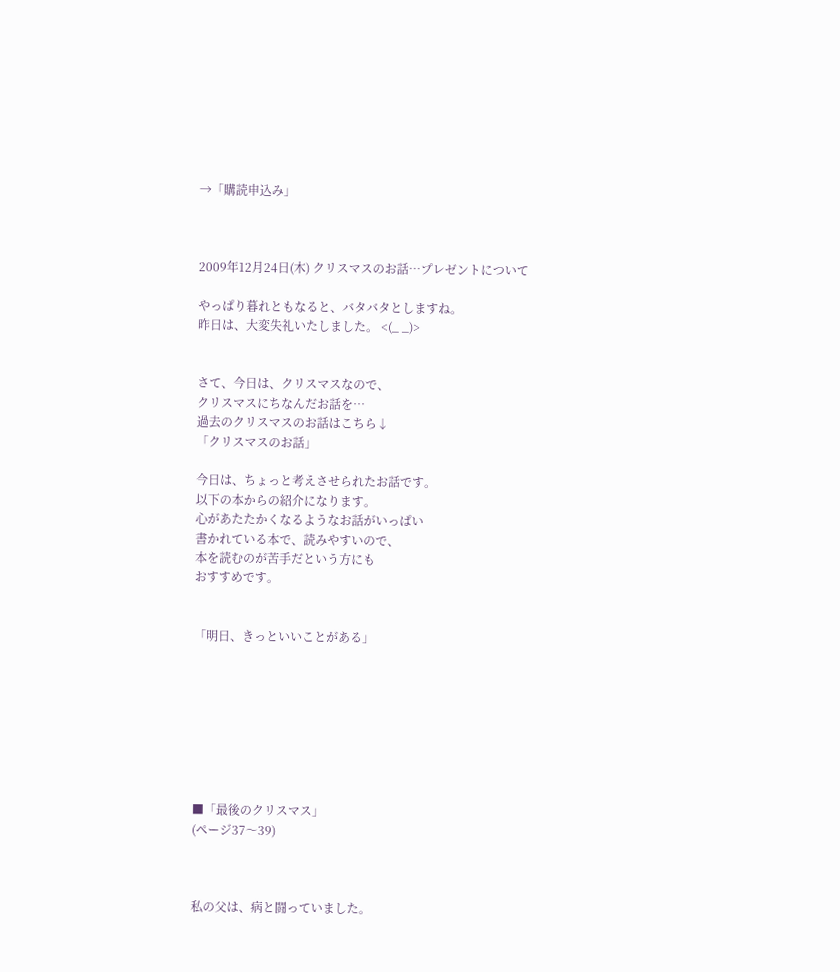→「購読申込み」



2009年12月24日(木) クリスマスのお話…プレゼントについて

やっぱり暮れともなると、バタバタとしますね。
昨日は、大変失礼いたしました。 <(_ _)>


さて、今日は、クリスマスなので、
クリスマスにちなんだお話を…
過去のクリスマスのお話はこちら↓
「クリスマスのお話」

今日は、ちょっと考えさせられたお話です。
以下の本からの紹介になります。
心があたたかくなるようなお話がいっぱい
書かれている本で、読みやすいので、
本を読むのが苦手だという方にも
おすすめです。


「明日、きっといいことがある」








■「最後のクリスマス」
(ページ37〜39)



私の父は、病と闘っていました。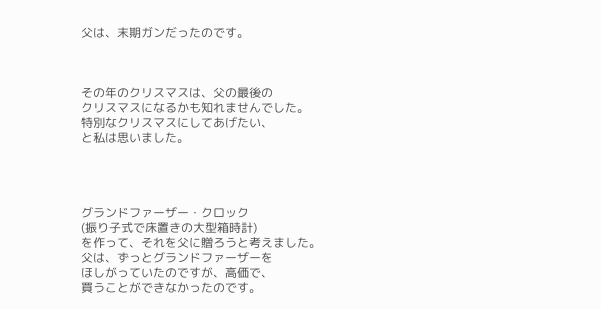父は、末期ガンだったのです。



その年のクリスマスは、父の最後の
クリスマスになるかも知れませんでした。
特別なクリスマスにしてあげたい、
と私は思いました。




グランドファーザー・クロック
(振り子式で床置きの大型箱時計)
を作って、それを父に贈ろうと考えました。
父は、ずっとグランドファーザーを
ほしがっていたのですが、高価で、
買うことができなかったのです。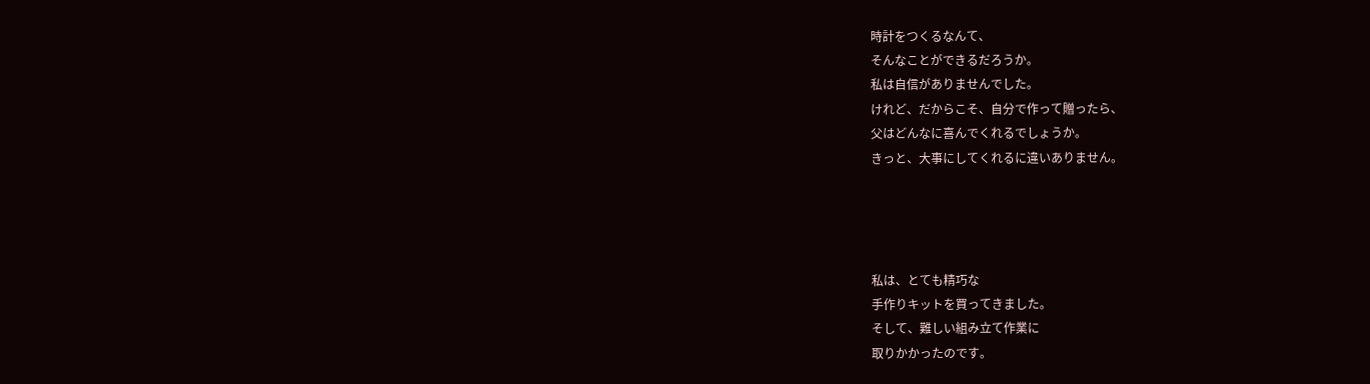時計をつくるなんて、
そんなことができるだろうか。
私は自信がありませんでした。
けれど、だからこそ、自分で作って贈ったら、
父はどんなに喜んでくれるでしょうか。
きっと、大事にしてくれるに違いありません。




私は、とても精巧な
手作りキットを買ってきました。
そして、難しい組み立て作業に
取りかかったのです。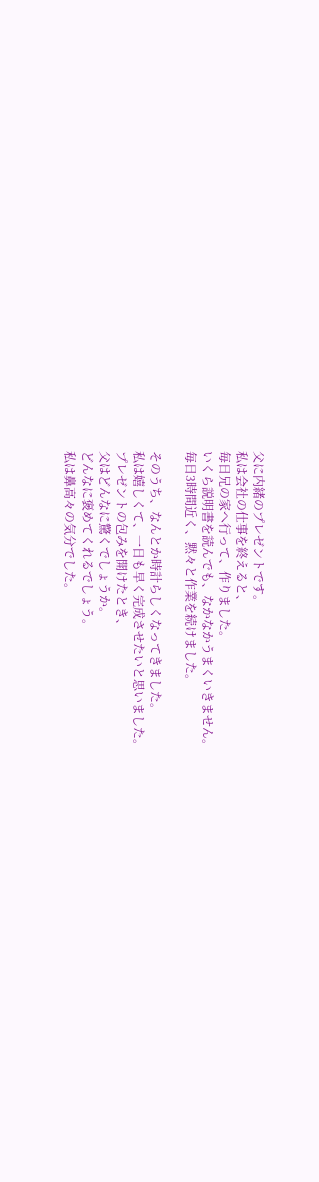父に内緒のプレゼントです。
私は会社の仕事を終えると、
毎日兄の家へ行って、作りました。
いくら説明書を読んでも、なかなかうまくいきません。
毎日3時間近く、黙々と作業を続けました。

そのうち、なんとか時計らしくなってきました。
私は嬉しくて、一日も早く完成させたいと思いました。
プレゼントの包みを開けたとき、
父はどんなに驚くでしょうか。
どんなに褒めてくれるでしょう。
私は鼻高々の気分でした。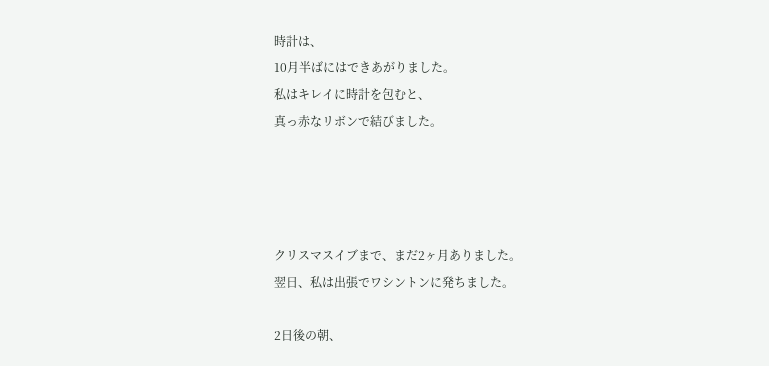時計は、
10月半ばにはできあがりました。
私はキレイに時計を包むと、
真っ赤なリボンで結びました。




クリスマスイブまで、まだ2ヶ月ありました。
翌日、私は出張でワシントンに発ちました。

2日後の朝、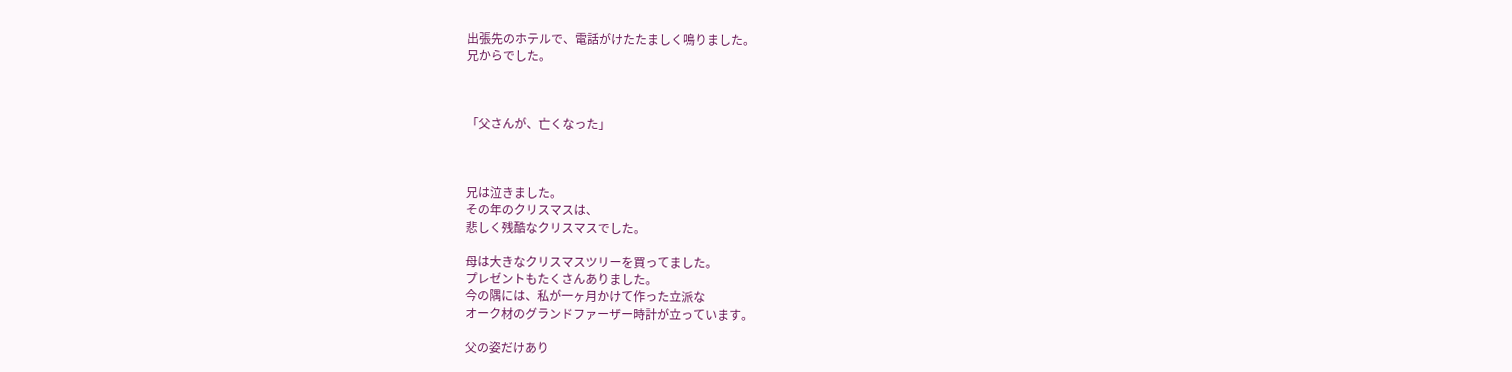出張先のホテルで、電話がけたたましく鳴りました。
兄からでした。



「父さんが、亡くなった」



兄は泣きました。
その年のクリスマスは、
悲しく残酷なクリスマスでした。

母は大きなクリスマスツリーを買ってました。
プレゼントもたくさんありました。
今の隅には、私が一ヶ月かけて作った立派な
オーク材のグランドファーザー時計が立っています。

父の姿だけあり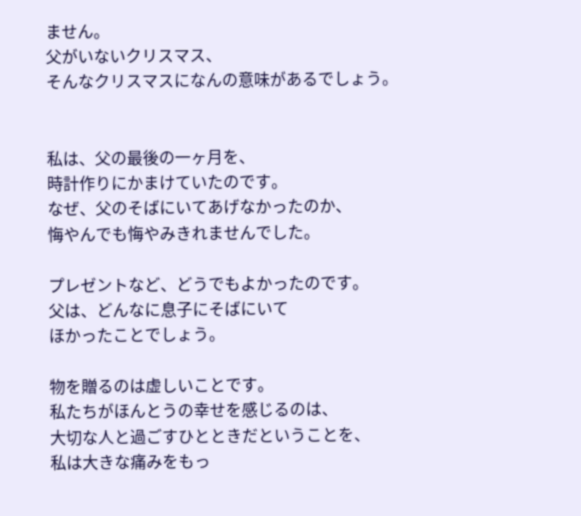ません。
父がいないクリスマス、
そんなクリスマスになんの意味があるでしょう。


私は、父の最後の一ヶ月を、
時計作りにかまけていたのです。
なぜ、父のそばにいてあげなかったのか、
悔やんでも悔やみきれませんでした。

プレゼントなど、どうでもよかったのです。
父は、どんなに息子にそばにいて
ほかったことでしょう。

物を贈るのは虚しいことです。
私たちがほんとうの幸せを感じるのは、
大切な人と過ごすひとときだということを、
私は大きな痛みをもっ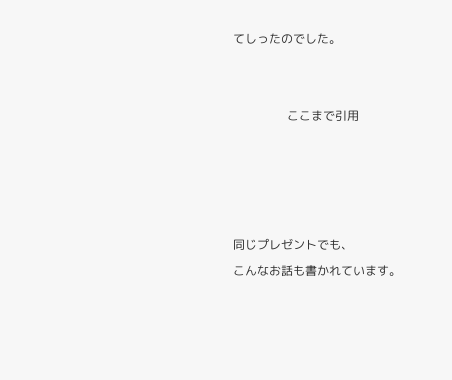てしったのでした。


                  ここまで引用




同じプレゼントでも、
こんなお話も書かれています。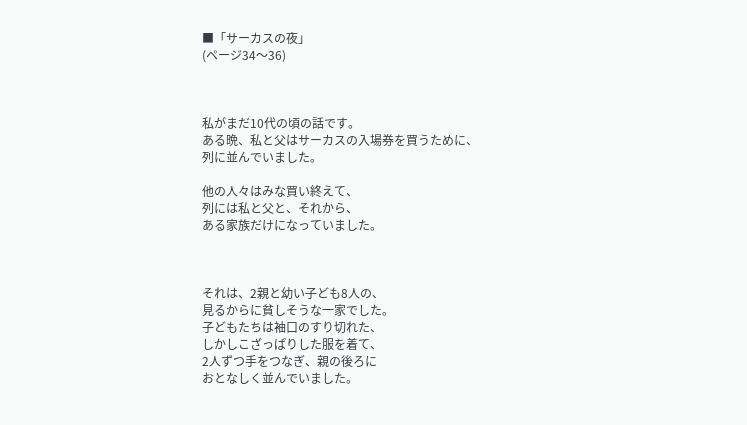■「サーカスの夜」
(ページ34〜36)



私がまだ10代の頃の話です。
ある晩、私と父はサーカスの入場券を買うために、
列に並んでいました。

他の人々はみな買い終えて、
列には私と父と、それから、
ある家族だけになっていました。



それは、2親と幼い子ども8人の、
見るからに貧しそうな一家でした。
子どもたちは袖口のすり切れた、
しかしこざっぱりした服を着て、
2人ずつ手をつなぎ、親の後ろに
おとなしく並んでいました。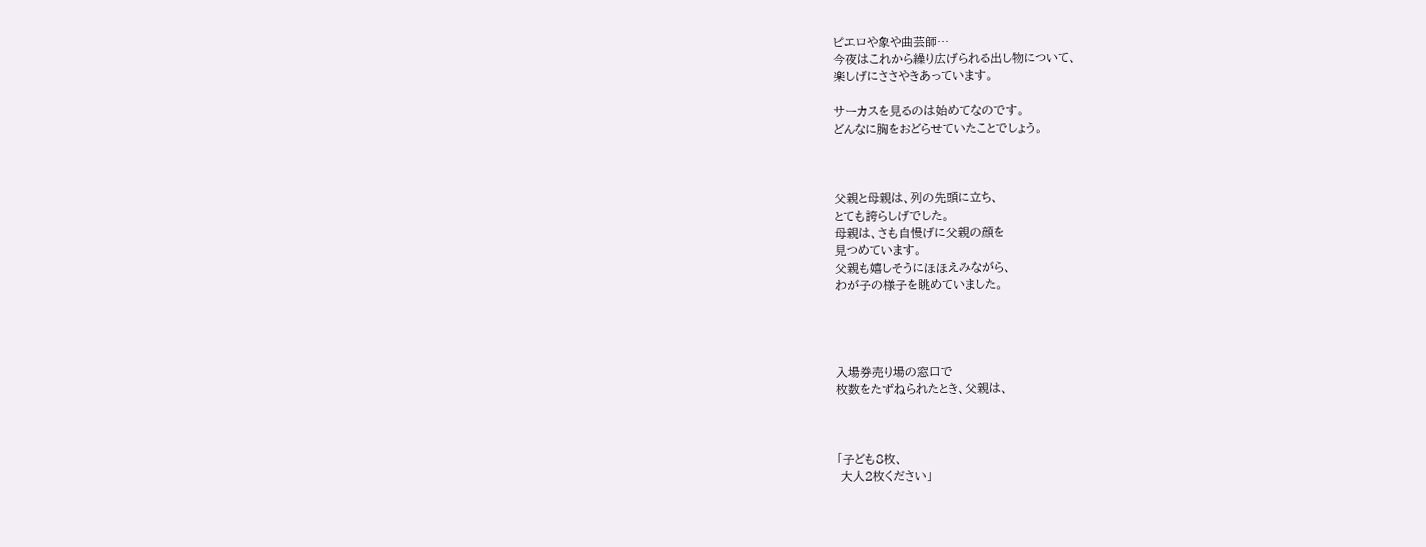ピエロや象や曲芸師…
今夜はこれから繰り広げられる出し物について、
楽しげにささやきあっています。

サーカスを見るのは始めてなのです。
どんなに胸をおどらせていたことでしょう。



父親と母親は、列の先頭に立ち、
とても誇らしげでした。
母親は、さも自慢げに父親の顔を
見つめています。
父親も嬉しそうにほほえみながら、
わが子の様子を眺めていました。




入場券売り場の窓口で
枚数をたずねられたとき、父親は、



「子ども8枚、
 大人2枚ください」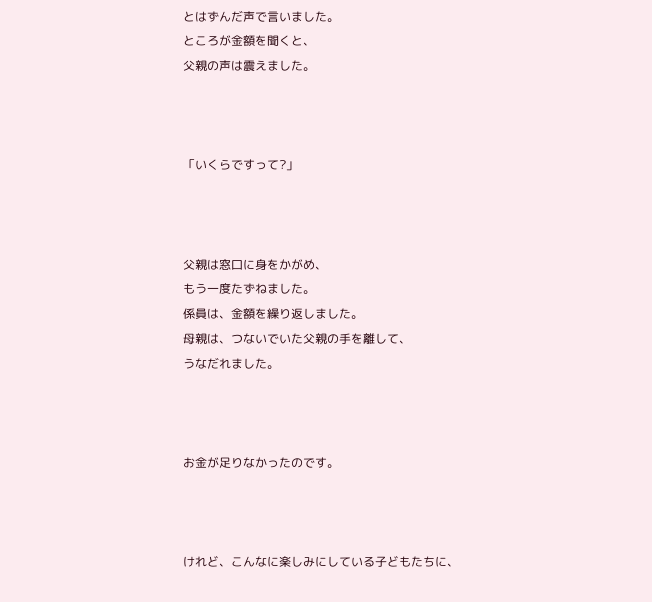とはずんだ声で言いました。
ところが金額を聞くと、
父親の声は震えました。



「いくらですって?」



父親は窓口に身をかがめ、
もう一度たずねました。
係員は、金額を繰り返しました。
母親は、つないでいた父親の手を離して、
うなだれました。



お金が足りなかったのです。



けれど、こんなに楽しみにしている子どもたちに、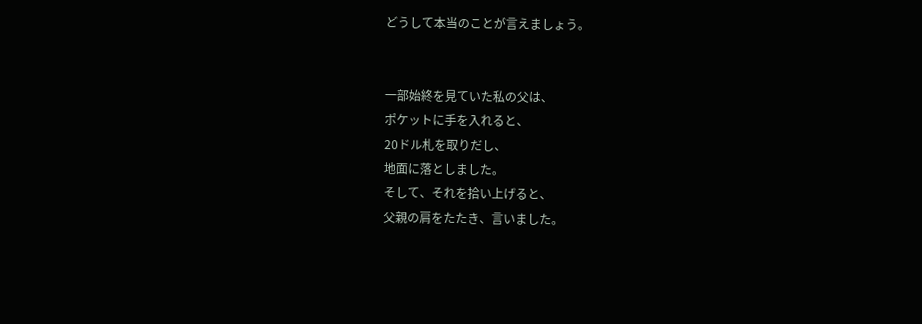どうして本当のことが言えましょう。


一部始終を見ていた私の父は、
ポケットに手を入れると、
20ドル札を取りだし、
地面に落としました。
そして、それを拾い上げると、
父親の肩をたたき、言いました。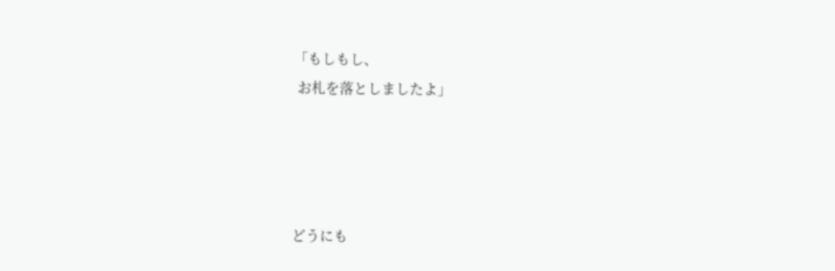「もしもし、
 お札を落としましたよ」




どうにも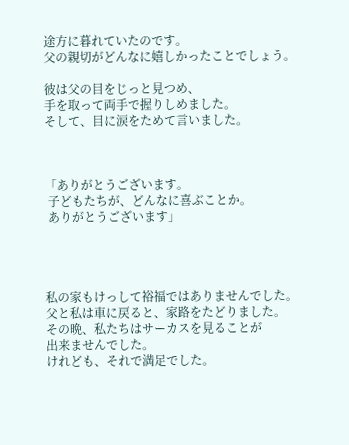途方に暮れていたのです。
父の親切がどんなに嬉しかったことでしょう。

彼は父の目をじっと見つめ、
手を取って両手で握りしめました。
そして、目に涙をためて言いました。



「ありがとうございます。
 子どもたちが、どんなに喜ぶことか。
 ありがとうございます」




私の家もけっして裕福ではありませんでした。
父と私は車に戻ると、家路をたどりました。
その晩、私たちはサーカスを見ることが
出来ませんでした。
けれども、それで満足でした。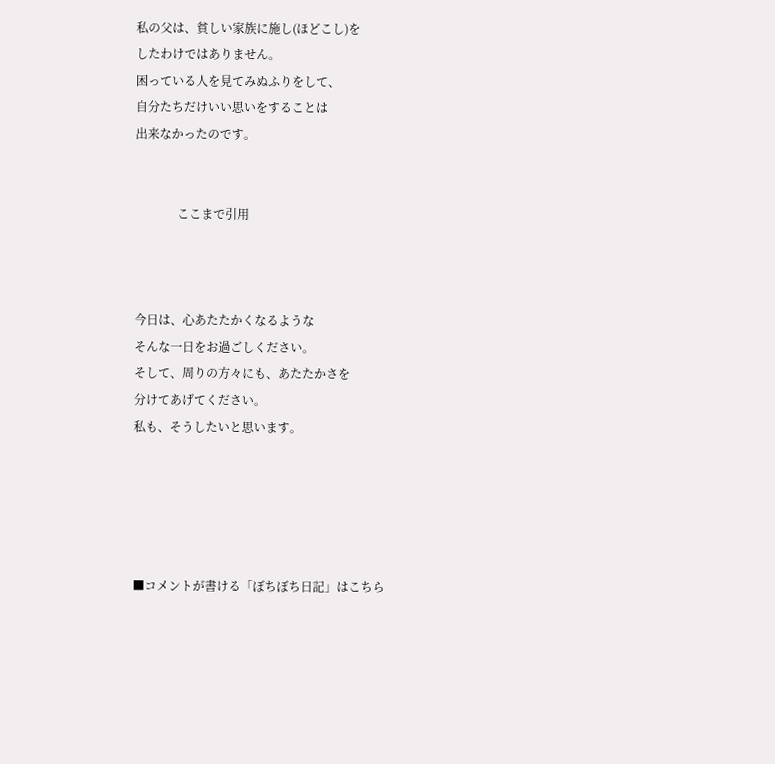私の父は、貧しい家族に施し(ほどこし)を
したわけではありません。
困っている人を見てみぬふりをして、
自分たちだけいい思いをすることは
出来なかったのです。


              ここまで引用



今日は、心あたたかくなるような
そんな一日をお過ごしください。
そして、周りの方々にも、あたたかさを
分けてあげてください。
私も、そうしたいと思います。





■コメントが書ける「ぼちぼち日記」はこちら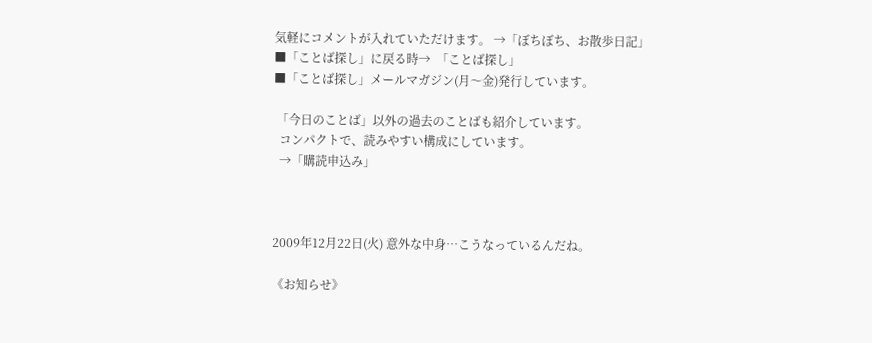気軽にコメントが入れていただけます。 →「ぼちぼち、お散歩日記」
■「ことば探し」に戻る時→  「ことば探し」
■「ことば探し」メールマガジン(月〜金)発行しています。

 「今日のことば」以外の過去のことばも紹介しています。
  コンパクトで、読みやすい構成にしています。
  →「購読申込み」



2009年12月22日(火) 意外な中身…こうなっているんだね。

《お知らせ》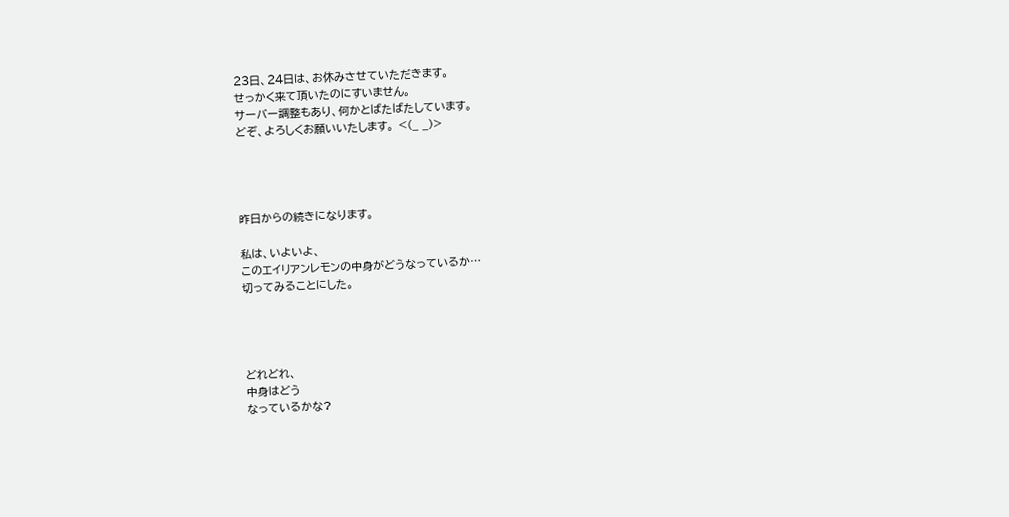23日、24日は、お休みさせていただきます。
せっかく来て頂いたのにすいません。
サーバー調整もあり、何かとばたばたしています。
どぞ、よろしくお願いいたします。 <(_ _)>




昨日からの続きになります。

私は、いよいよ、
このエイリアンレモンの中身がどうなっているか…
切ってみることにした。




どれどれ、
中身はどう
なっているかな?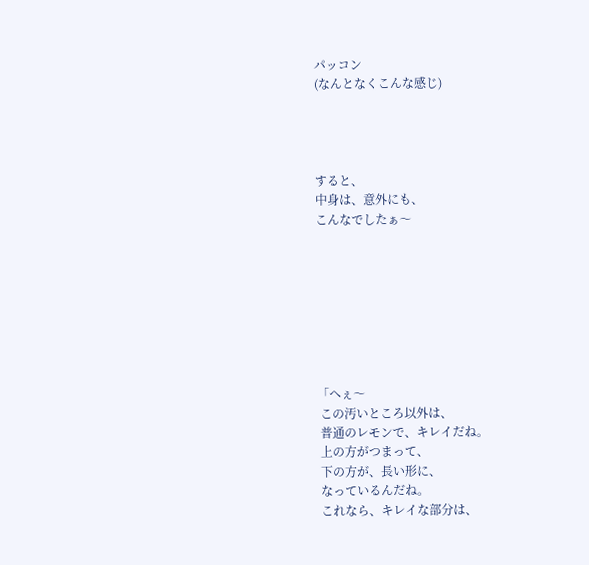パッコン
(なんとなくこんな感じ)




すると、
中身は、意外にも、
こんなでしたぁ〜








「へぇ〜
 この汚いところ以外は、
 普通のレモンで、キレイだね。
 上の方がつまって、
 下の方が、長い形に、
 なっているんだね。
 これなら、キレイな部分は、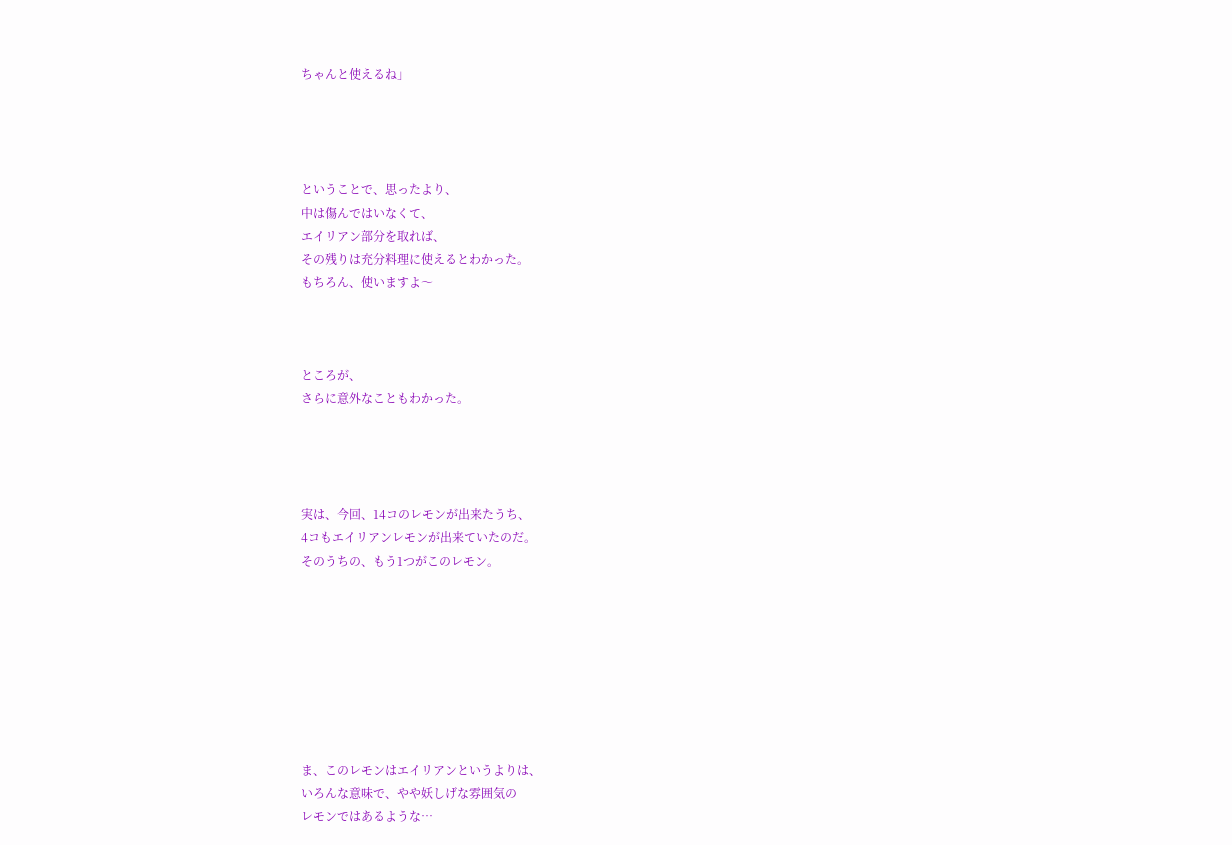ちゃんと使えるね」




ということで、思ったより、
中は傷んではいなくて、
エイリアン部分を取れば、
その残りは充分料理に使えるとわかった。
もちろん、使いますよ〜



ところが、
さらに意外なこともわかった。




実は、今回、14コのレモンが出来たうち、
4コもエイリアンレモンが出来ていたのだ。
そのうちの、もう1つがこのレモン。








ま、このレモンはエイリアンというよりは、
いろんな意味で、やや妖しげな雰囲気の
レモンではあるような…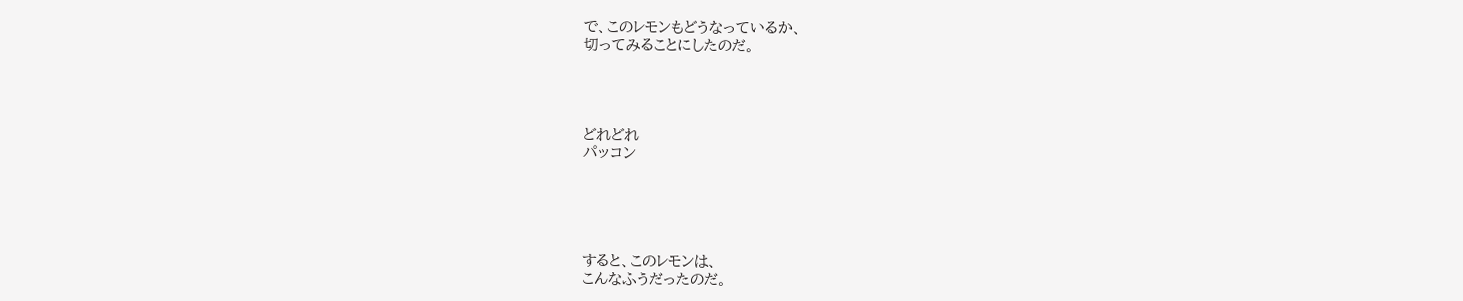で、このレモンもどうなっているか、
切ってみることにしたのだ。




どれどれ
パッコン





すると、このレモンは、
こんなふうだったのだ。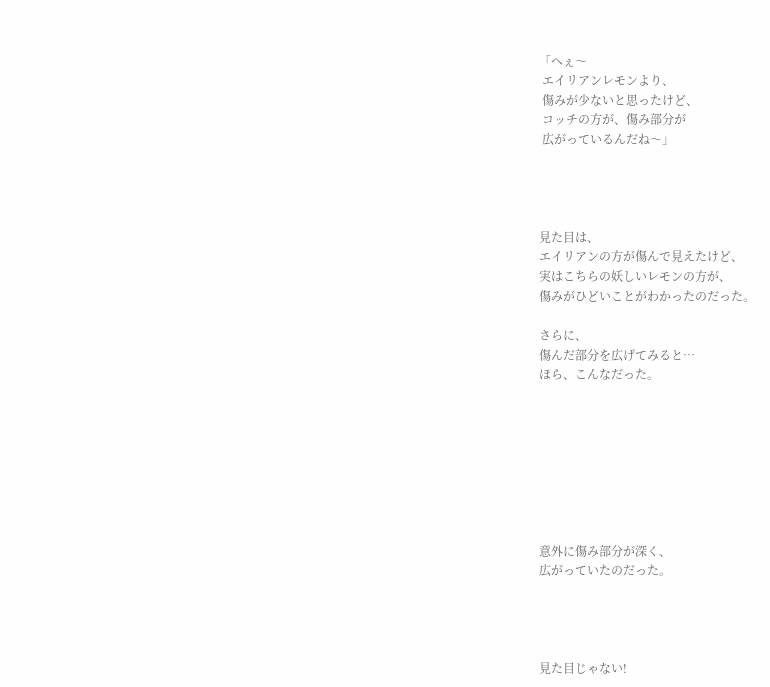「へぇ〜
 エイリアンレモンより、
 傷みが少ないと思ったけど、
 コッチの方が、傷み部分が
 広がっているんだね〜」




見た目は、
エイリアンの方が傷んで見えたけど、
実はこちらの妖しいレモンの方が、
傷みがひどいことがわかったのだった。

さらに、
傷んだ部分を広げてみると…
ほら、こんなだった。








意外に傷み部分が深く、
広がっていたのだった。




見た目じゃない!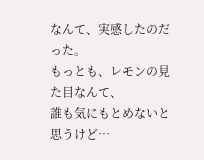なんて、実感したのだった。
もっとも、レモンの見た目なんて、
誰も気にもとめないと思うけど…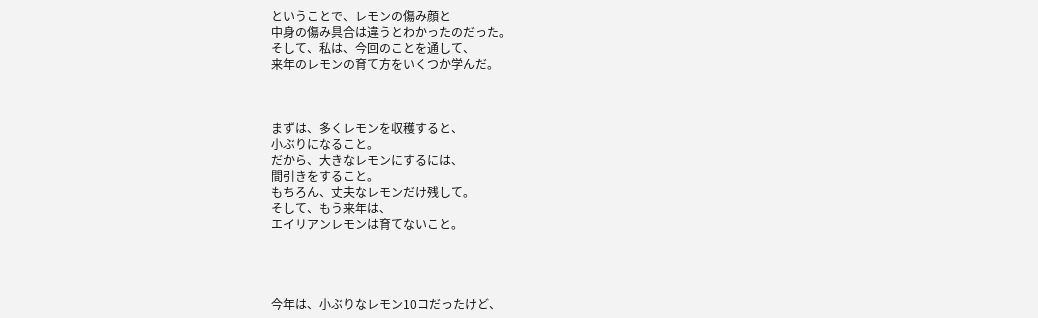ということで、レモンの傷み顔と
中身の傷み具合は違うとわかったのだった。
そして、私は、今回のことを通して、
来年のレモンの育て方をいくつか学んだ。



まずは、多くレモンを収穫すると、
小ぶりになること。
だから、大きなレモンにするには、
間引きをすること。
もちろん、丈夫なレモンだけ残して。
そして、もう来年は、
エイリアンレモンは育てないこと。




今年は、小ぶりなレモン10コだったけど、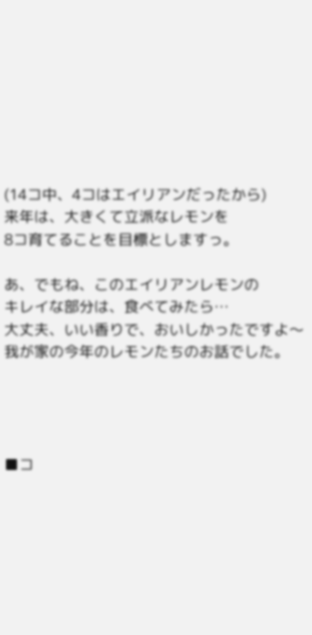(14コ中、4コはエイリアンだったから)
来年は、大きくて立派なレモンを
8コ育てることを目標としますっ。

あ、でもね、このエイリアンレモンの
キレイな部分は、食べてみたら…
大丈夫、いい香りで、おいしかったですよ〜
我が家の今年のレモンたちのお話でした。




■コ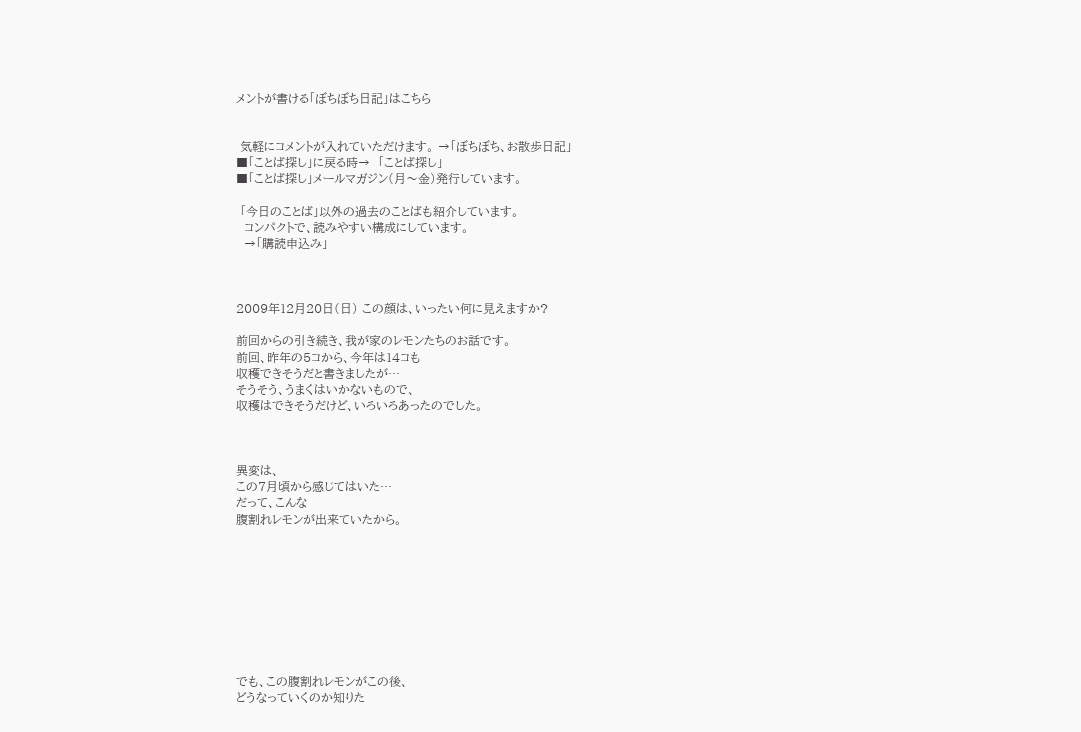メントが書ける「ぼちぼち日記」はこちら


 気軽にコメントが入れていただけます。 →「ぼちぼち、お散歩日記」
■「ことば探し」に戻る時→  「ことば探し」
■「ことば探し」メールマガジン(月〜金)発行しています。

 「今日のことば」以外の過去のことばも紹介しています。
  コンパクトで、読みやすい構成にしています。
  →「購読申込み」



2009年12月20日(日) この顔は、いったい何に見えますか?

前回からの引き続き、我が家のレモンたちのお話です。
前回、昨年の5コから、今年は14コも
収穫できそうだと書きましたが…
そうそう、うまくはいかないもので、
収穫はできそうだけど、いろいろあったのでした。



異変は、
この7月頃から感じてはいた…
だって、こんな
腹割れレモンが出来ていたから。









でも、この腹割れレモンがこの後、
どうなっていくのか知りた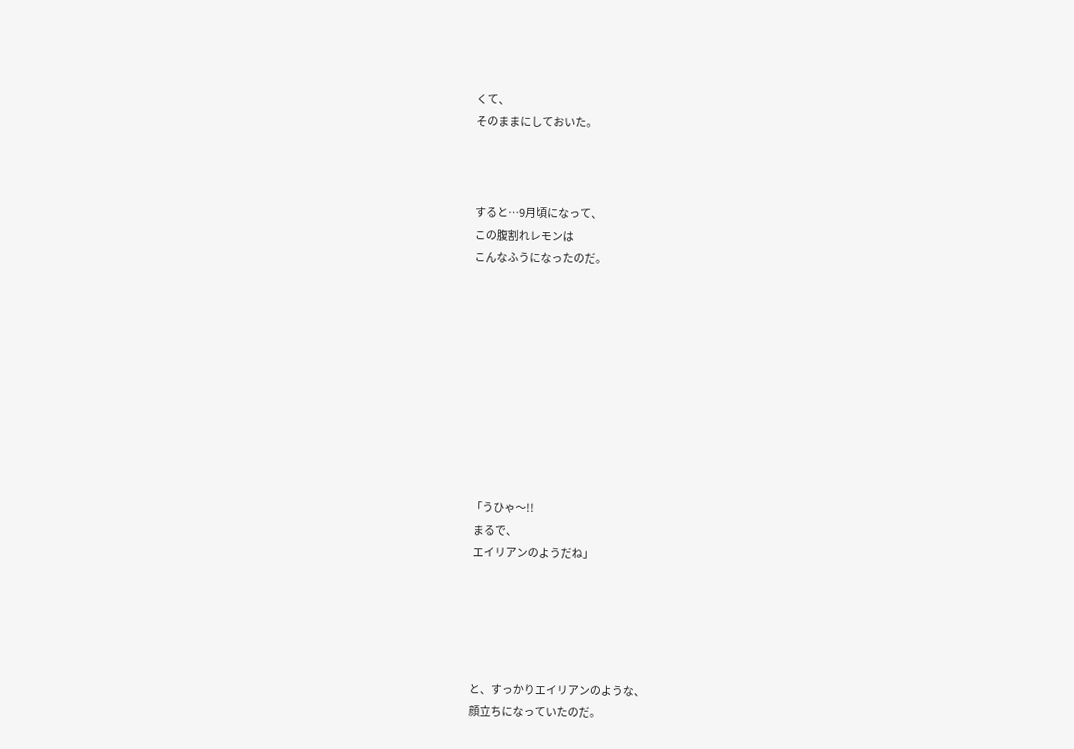くて、
そのままにしておいた。



すると…9月頃になって、
この腹割れレモンは
こんなふうになったのだ。










「うひゃ〜!!
 まるで、
 エイリアンのようだね」





と、すっかりエイリアンのような、
顔立ちになっていたのだ。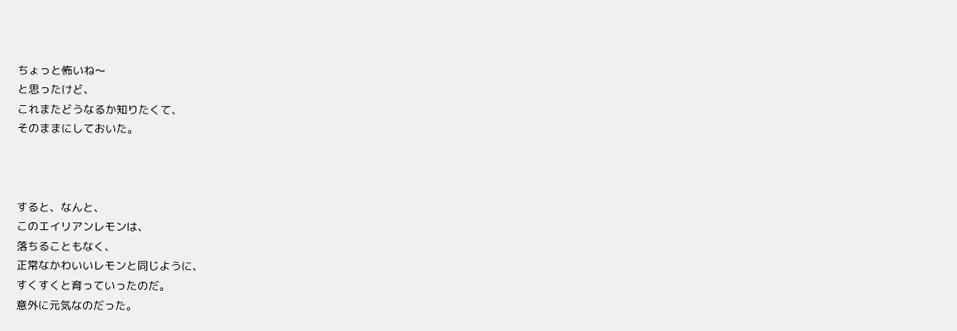ちょっと怖いね〜
と思ったけど、
これまたどうなるか知りたくて、
そのままにしておいた。



すると、なんと、
このエイリアンレモンは、
落ちることもなく、
正常なかわいいレモンと同じように、
すくすくと育っていったのだ。
意外に元気なのだった。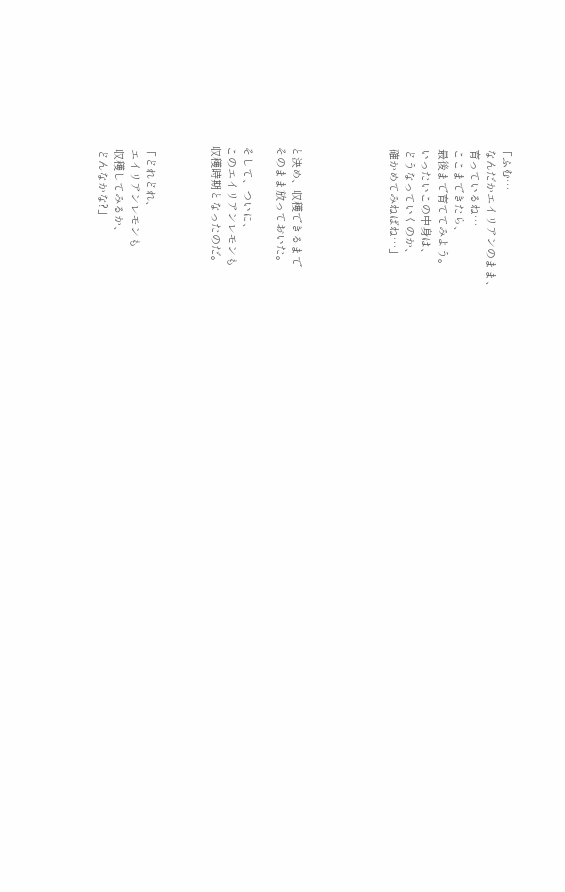「ふむ…
 なんだかエイリアンのまま、
 育っているね…
 ここまできたら、
 最後まで育ててみよう。
 いったいこの中身は、
 どうなっていくのか、
 確かめてみねばね…」





と決め、収穫できるまで
そのまま放っておいた。

そして、ついに、
このエイリアンレモンも
収穫時期となったのだ。



「どれどれ、
 エイリアンレモンも
 収穫してみるか、
 どんなかな?」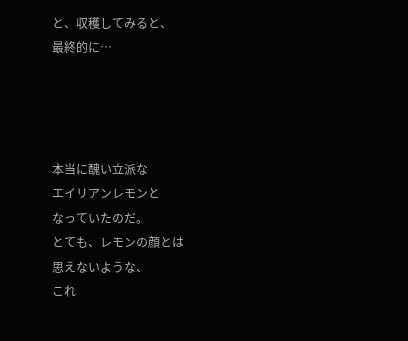と、収穫してみると、
最終的に…




本当に醜い立派な
エイリアンレモンと
なっていたのだ。
とても、レモンの顔とは
思えないような、
これ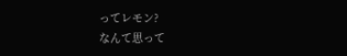ってレモン?
なんて思って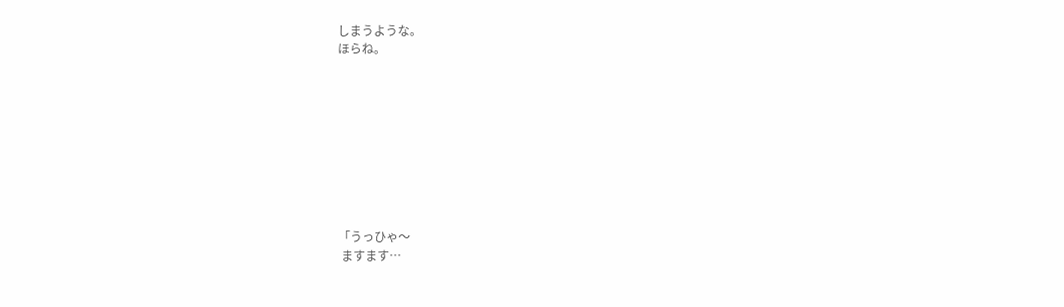しまうような。
ほらね。









「うっひゃ〜
 ますます…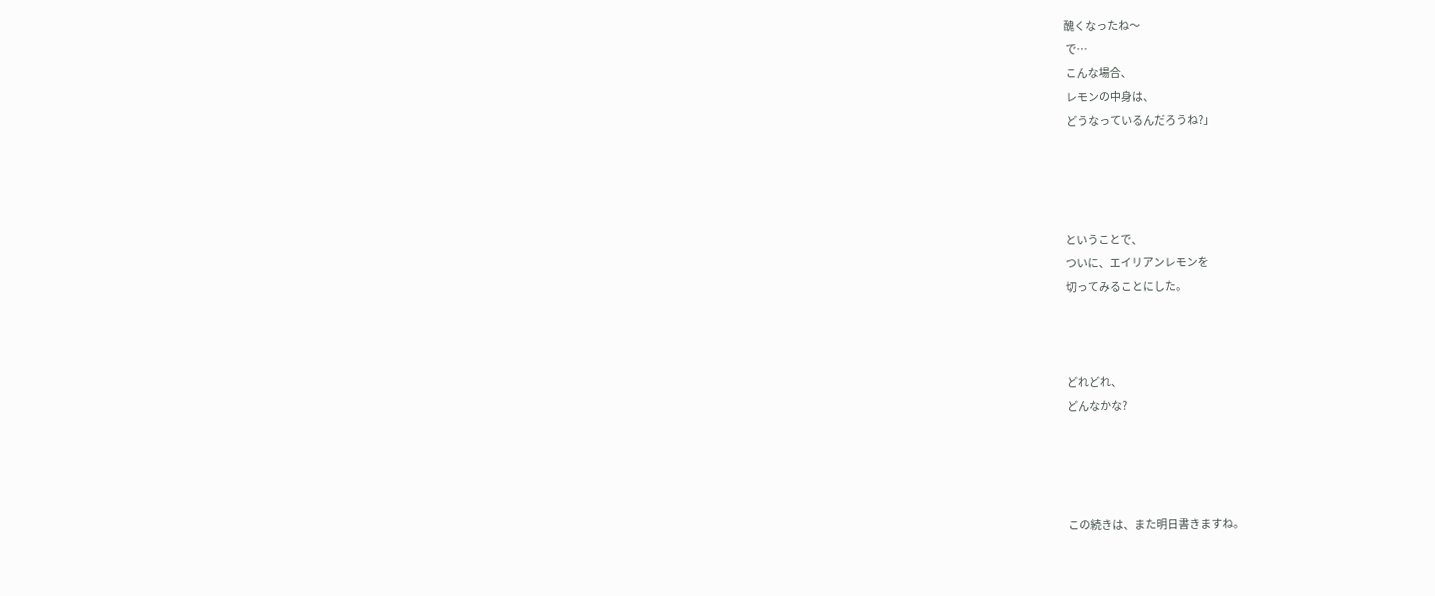醜くなったね〜
 で…
 こんな場合、
 レモンの中身は、
 どうなっているんだろうね?」




ということで、
ついに、エイリアンレモンを
切ってみることにした。



どれどれ、
どんなかな?




この続きは、また明日書きますね。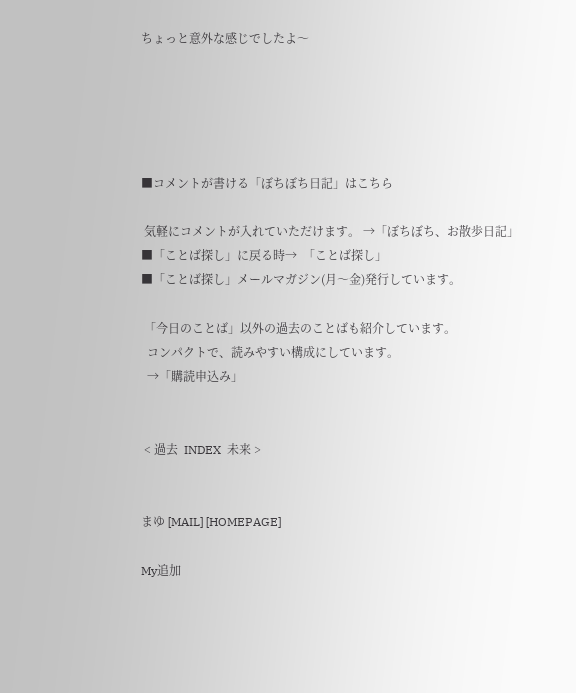ちょっと意外な感じでしたよ〜





■コメントが書ける「ぼちぼち日記」はこちら

 気軽にコメントが入れていただけます。 →「ぼちぼち、お散歩日記」
■「ことば探し」に戻る時→  「ことば探し」
■「ことば探し」メールマガジン(月〜金)発行しています。

 「今日のことば」以外の過去のことばも紹介しています。
  コンパクトで、読みやすい構成にしています。
  →「購読申込み」


 < 過去  INDEX  未来 >


まゆ [MAIL] [HOMEPAGE]

My追加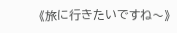《旅に行きたいですね〜》